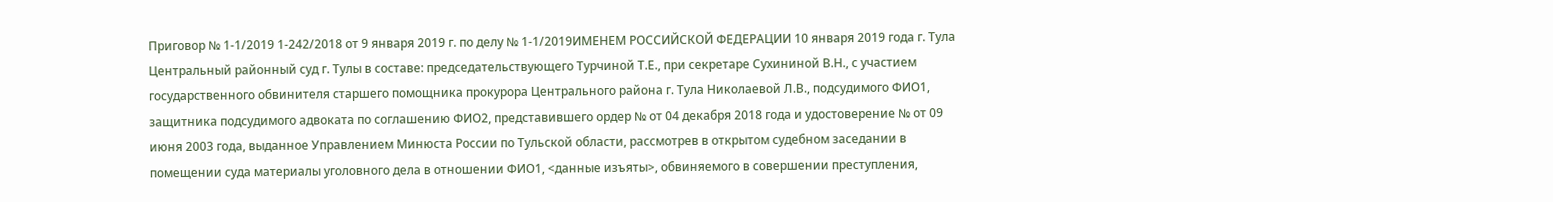Приговор № 1-1/2019 1-242/2018 от 9 января 2019 г. по делу № 1-1/2019ИМЕНЕМ РОССИЙСКОЙ ФЕДЕРАЦИИ 10 января 2019 года г. Тула Центральный районный суд г. Тулы в составе: председательствующего Турчиной Т.Е., при секретаре Сухининой В.Н., с участием государственного обвинителя старшего помощника прокурора Центрального района г. Тула Николаевой Л.В., подсудимого ФИО1, защитника подсудимого адвоката по соглашению ФИО2, представившего ордер № от 04 декабря 2018 года и удостоверение № от 09 июня 2003 года, выданное Управлением Минюста России по Тульской области, рассмотрев в открытом судебном заседании в помещении суда материалы уголовного дела в отношении ФИО1, <данные изъяты>, обвиняемого в совершении преступления,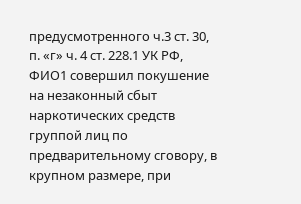предусмотренного ч.3 ст. 30, п. «г» ч. 4 ст. 228.1 УК РФ, ФИО1 совершил покушение на незаконный сбыт наркотических средств группой лиц по предварительному сговору, в крупном размере, при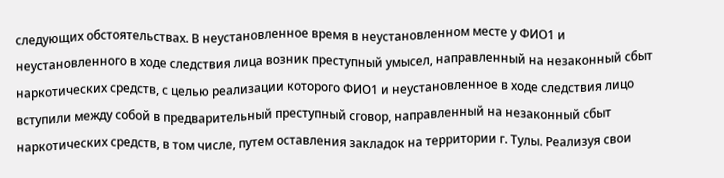следующих обстоятельствах. В неустановленное время в неустановленном месте у ФИО1 и неустановленного в ходе следствия лица возник преступный умысел, направленный на незаконный сбыт наркотических средств, с целью реализации которого ФИО1 и неустановленное в ходе следствия лицо вступили между собой в предварительный преступный сговор, направленный на незаконный сбыт наркотических средств, в том числе, путем оставления закладок на территории г. Тулы. Реализуя свои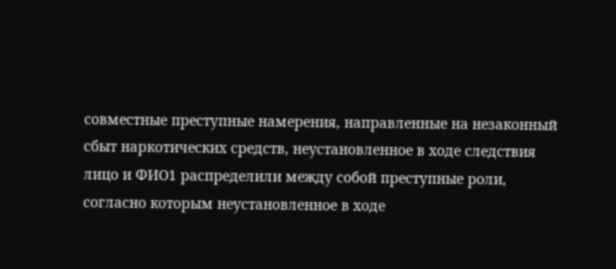совместные преступные намерения, направленные на незаконный сбыт наркотических средств, неустановленное в ходе следствия лицо и ФИО1 распределили между собой преступные роли, согласно которым неустановленное в ходе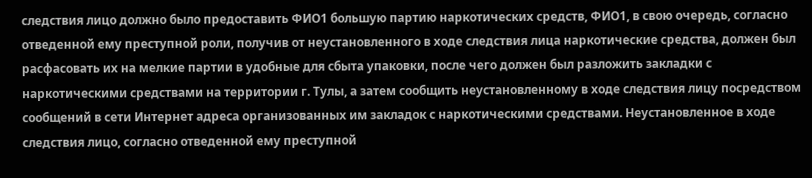следствия лицо должно было предоставить ФИО1 большую партию наркотических средств, ФИО1, в свою очередь, согласно отведенной ему преступной роли, получив от неустановленного в ходе следствия лица наркотические средства, должен был расфасовать их на мелкие партии в удобные для сбыта упаковки, после чего должен был разложить закладки с наркотическими средствами на территории г. Тулы, а затем сообщить неустановленному в ходе следствия лицу посредством сообщений в сети Интернет адреса организованных им закладок с наркотическими средствами. Неустановленное в ходе следствия лицо, согласно отведенной ему преступной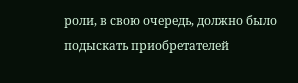роли, в свою очередь, должно было подыскать приобретателей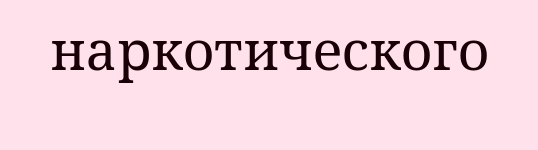наркотического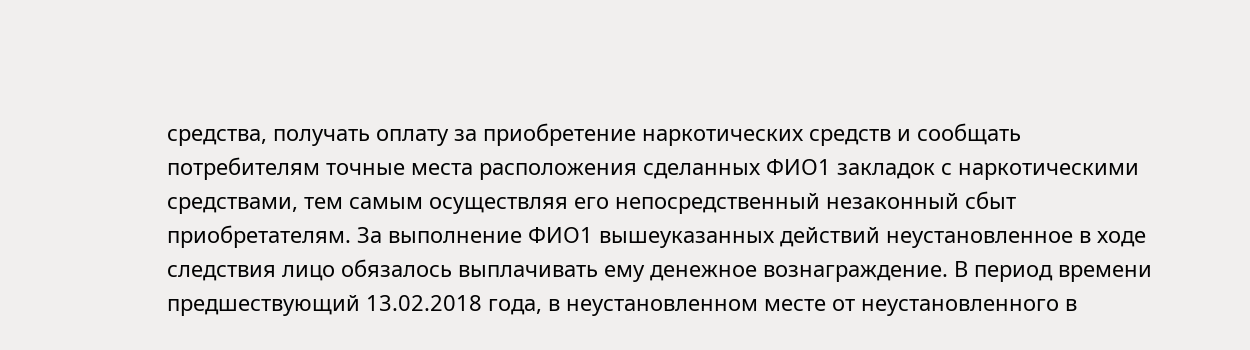средства, получать оплату за приобретение наркотических средств и сообщать потребителям точные места расположения сделанных ФИО1 закладок с наркотическими средствами, тем самым осуществляя его непосредственный незаконный сбыт приобретателям. За выполнение ФИО1 вышеуказанных действий неустановленное в ходе следствия лицо обязалось выплачивать ему денежное вознаграждение. В период времени предшествующий 13.02.2018 года, в неустановленном месте от неустановленного в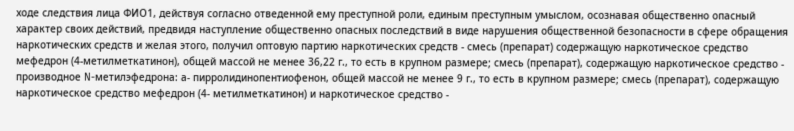ходе следствия лица ФИО1, действуя согласно отведенной ему преступной роли, единым преступным умыслом, осознавая общественно опасный характер своих действий, предвидя наступление общественно опасных последствий в виде нарушения общественной безопасности в сфере обращения наркотических средств и желая этого, получил оптовую партию наркотических средств - смесь (препарат) содержащую наркотическое средство мефедрон (4-метилметкатинон), общей массой не менее 36,22 г., то есть в крупном размере; смесь (препарат), содержащую наркотическое средство - производное N-метилэфедрона: а- пирролидинопентиофенон, общей массой не менее 9 г., то есть в крупном размере; смесь (препарат), содержащую наркотическое средство мефедрон (4- метилметкатинон) и наркотическое средство -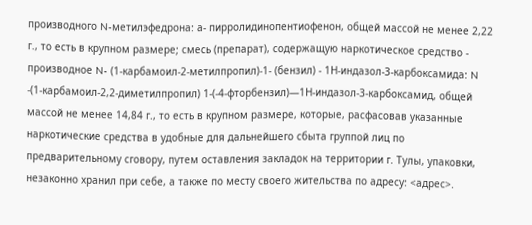производного N-метилэфедрона: а- пирролидинопентиофенон, общей массой не менее 2,22 г., то есть в крупном размере; смесь (препарат), содержащую наркотическое средство - производное N- (1-карбамоил-2-метилпропил)-1- (бензил) - 1Н-индазол-3-карбоксамида: N -(1-карбамоил-2,2-диметилпропил) 1-(-4-фторбензил)—1Н-индазол-3-карбоксамид, общей массой не менее 14,84 г., то есть в крупном размере, которые, расфасовав указанные наркотические средства в удобные для дальнейшего сбыта группой лиц по предварительному сговору, путем оставления закладок на территории г. Тулы, упаковки, незаконно хранил при себе, а также по месту своего жительства по адресу: <адрес>.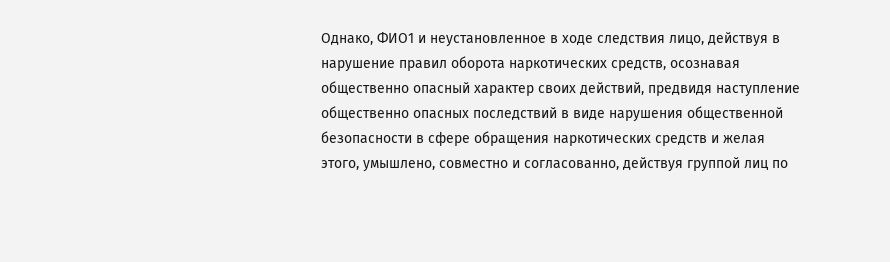Однако, ФИО1 и неустановленное в ходе следствия лицо, действуя в нарушение правил оборота наркотических средств, осознавая общественно опасный характер своих действий, предвидя наступление общественно опасных последствий в виде нарушения общественной безопасности в сфере обращения наркотических средств и желая этого, умышлено, совместно и согласованно, действуя группой лиц по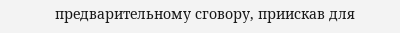предварительному сговору, приискав для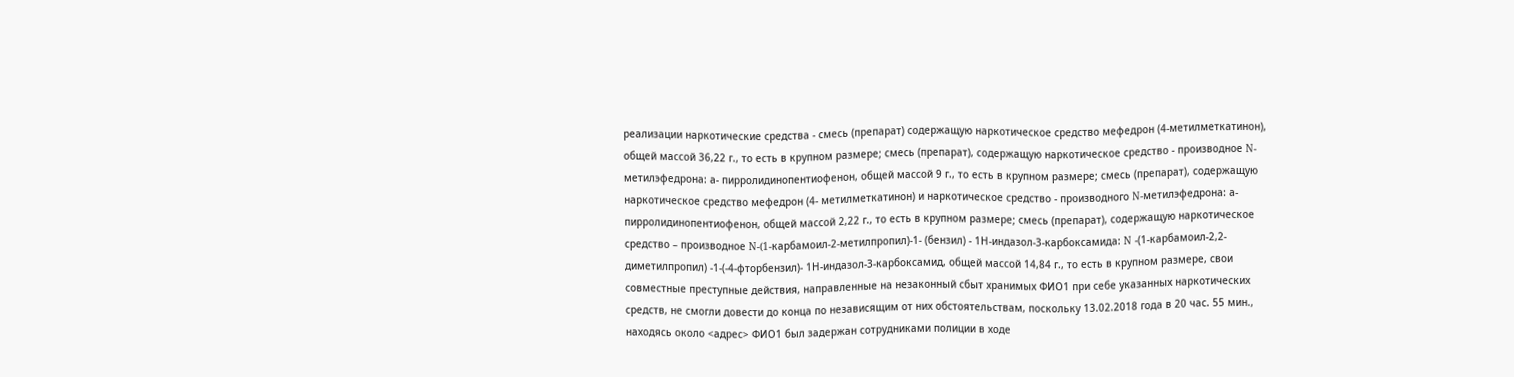реализации наркотические средства - смесь (препарат) содержащую наркотическое средство мефедрон (4-метилметкатинон), общей массой 36,22 г., то есть в крупном размере; смесь (препарат), содержащую наркотическое средство - производное N- метилэфедрона: а- пирролидинопентиофенон, общей массой 9 г., то есть в крупном размере; смесь (препарат), содержащую наркотическое средство мефедрон (4- метилметкатинон) и наркотическое средство - производного N-метилэфедрона: а- пирролидинопентиофенон, общей массой 2,22 г., то есть в крупном размере; смесь (препарат), содержащую наркотическое средство – производное N-(1-карбамоил-2-метилпропил)-1- (бензил) - 1Н-индазол-3-карбоксамида: N -(1-карбамоил-2,2-диметилпропил) -1-(-4-фторбензил)- 1Н-индазол-3-карбоксамид, общей массой 14,84 г., то есть в крупном размере, свои совместные преступные действия, направленные на незаконный сбыт хранимых ФИО1 при себе указанных наркотических средств, не смогли довести до конца по независящим от них обстоятельствам, поскольку 13.02.2018 года в 20 час. 55 мин., находясь около <адрес> ФИО1 был задержан сотрудниками полиции в ходе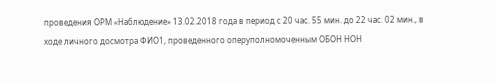проведения ОРМ «Наблюдение» 13.02.2018 года в период с 20 час. 55 мин. до 22 час. 02 мин., в ходе личного досмотра ФИО1, проведенного оперуполномоченным ОБОН НОН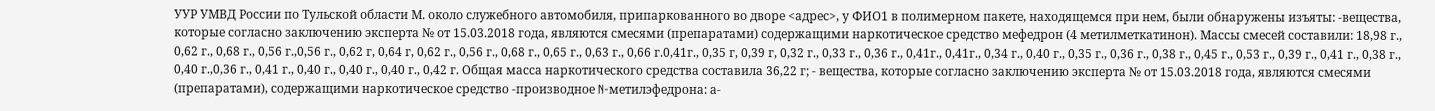УУР УМВД России по Тульской области М. около служебного автомобиля, припаркованного во дворе <адрес>, у ФИО1 в полимерном пакете, находящемся при нем, были обнаружены изъяты: -вещества, которые согласно заключению эксперта № от 15.03.2018 года, являются смесями (препаратами) содержащими наркотическое средство мефедрон (4 метилметкатинон). Массы смесей составили: 18,98 г., 0,62 г., 0,68 г., 0,56 г.,0,56 г., 0,62 г, 0,64 г, 0,62 г., 0,56 г., 0,68 г., 0,65 г., 0,63 г., 0,66 г.0,41г., 0,35 г, 0,39 г, 0,32 г., 0,33 г., 0,36 г., 0,41г., 0,41г., 0,34 г., 0,40 г., 0,35 г., 0,36 г., 0,38 г., 0,45 г., 0,53 г., 0,39 г., 0,41 г., 0,38 г., 0,40 г.,0,36 г., 0,41 г., 0,40 г., 0,40 г., 0,40 г., 0,42 г. Общая масса наркотического средства составила 36,22 г; - вещества, которые согласно заключению эксперта № от 15.03.2018 года, являются смесями (препаратами), содержащими наркотическое средство -производное N-метилэфедрона: а-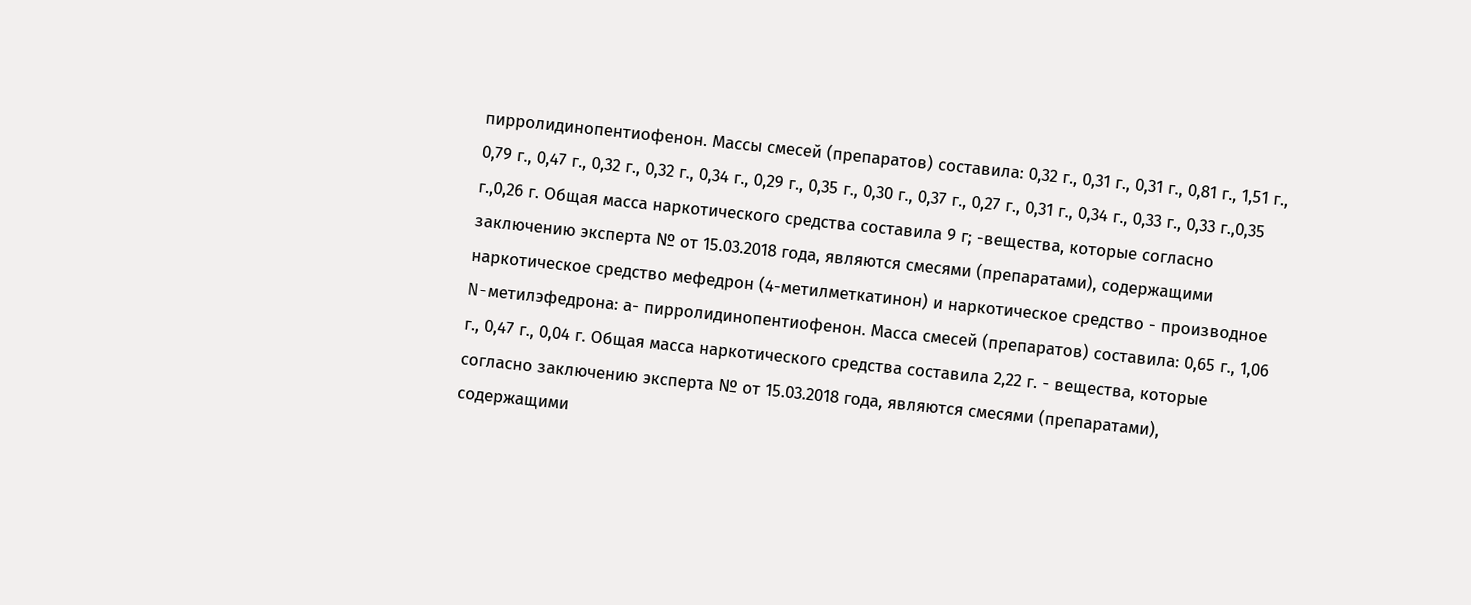пирролидинопентиофенон. Массы смесей (препаратов) составила: 0,32 г., 0,31 г., 0,31 г., 0,81 г., 1,51 г., 0,79 г., 0,47 г., 0,32 г., 0,32 г., 0,34 г., 0,29 г., 0,35 г., 0,30 г., 0,37 г., 0,27 г., 0,31 г., 0,34 г., 0,33 г., 0,33 г.,0,35 г.,0,26 г. Общая масса наркотического средства составила 9 г; -вещества, которые согласно заключению эксперта № от 15.03.2018 года, являются смесями (препаратами), содержащими наркотическое средство мефедрон (4-метилметкатинон) и наркотическое средство - производное N-метилэфедрона: а- пирролидинопентиофенон. Масса смесей (препаратов) составила: 0,65 г., 1,06 г., 0,47 г., 0,04 г. Общая масса наркотического средства составила 2,22 г. - вещества, которые согласно заключению эксперта № от 15.03.2018 года, являются смесями (препаратами), содержащими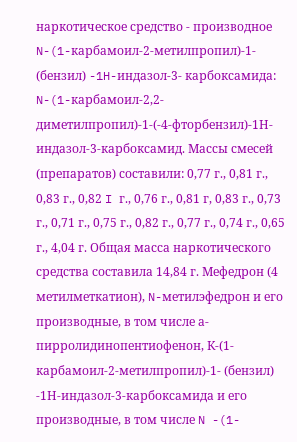наркотическое средство - производное N-(1-карбамоил-2-метилпропил)-1- (бензил) -1H-индазол-3- карбоксамида: N-(1-карбамоил-2,2-диметилпропил)-1-(-4-фторбензил)-1Н-индазол-3-карбоксамид. Массы смесей (препаратов) составили: 0,77 г., 0,81 г., 0,83 г., 0,82 I г., 0,76 г., 0,81 г, 0,83 г., 0,73 г., 0,71 г., 0,75 г., 0,82 г., 0,77 г., 0,74 г., 0,65 г., 4,04 г. Общая масса наркотического средства составила 14,84 г. Мефедрон (4 метилметкатион), N-метилэфедрон и его производные, в том числе а-пирролидинопентиофенон, К-(1-карбамоил-2-метилпропил)-1- (бензил) -1Н-индазол-3-карбоксамида и его производные, в том числе N -(1-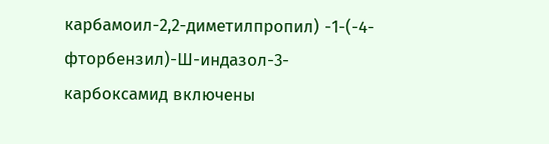карбамоил-2,2-диметилпропил) -1-(-4-фторбензил)-Ш-индазол-3-карбоксамид включены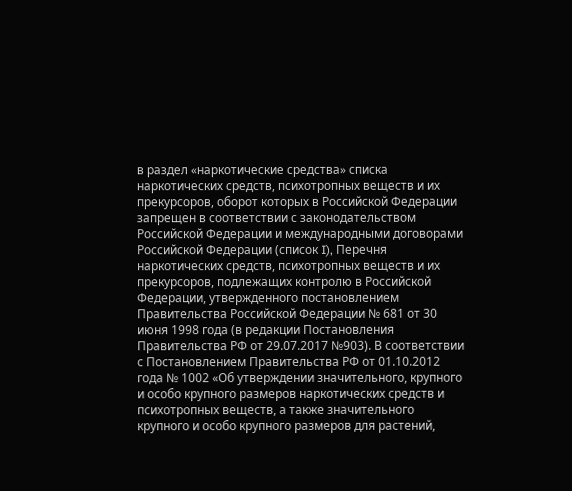в раздел «наркотические средства» списка наркотических средств, психотропных веществ и их прекурсоров, оборот которых в Российской Федерации запрещен в соответствии с законодательством Российской Федерации и международными договорами Российской Федерации (список I), Перечня наркотических средств, психотропных веществ и их прекурсоров, подлежащих контролю в Российской Федерации, утвержденного постановлением Правительства Российской Федерации № 681 от 30 июня 1998 года (в редакции Постановления Правительства РФ от 29.07.2017 №903). В соответствии с Постановлением Правительства РФ от 01.10.2012 года № 1002 «Об утверждении значительного, крупного и особо крупного размеров наркотических средств и психотропных веществ, а также значительного крупного и особо крупного размеров для растений,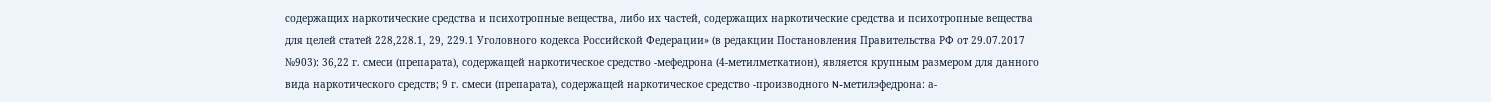содержащих наркотические средства и психотропные вещества, либо их частей, содержащих наркотические средства и психотропные вещества для целей статей 228,228.1, 29, 229.1 Уголовного кодекса Российской Федерации» (в редакции Постановления Правительства РФ от 29.07.2017 №903): 36,22 г. смеси (препарата), содержащей наркотическое средство -мефедрона (4-метилметкатион), является крупным размером для данного вида наркотического средств; 9 г. смеси (препарата), содержащей наркотическое средство -производного N-метилэфедрона: а-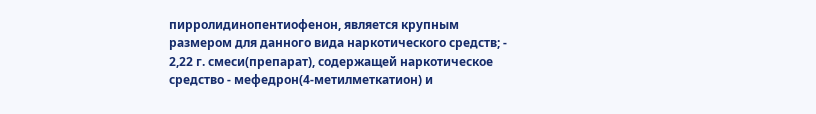пирролидинопентиофенон, является крупным размером для данного вида наркотического средств; - 2,22 г. смеси(препарат), содержащей наркотическое средство - мефедрон(4-метилметкатион) и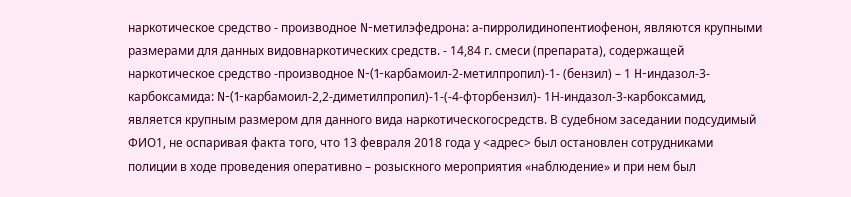наркотическое средство - производное N-метилэфедрона: а-пирролидинопентиофенон, являются крупными размерами для данных видовнаркотических средств. - 14,84 г. смеси (препарата), содержащей наркотическое средство -производное N-(1-карбамоил-2-метилпропил)-1- (бензил) – 1 H-индазол-3-карбоксамида: N-(1-карбамоил-2,2-диметилпропил)-1-(-4-фторбензил)- 1Н-индазол-3-карбоксамид, является крупным размером для данного вида наркотическогосредств. В судебном заседании подсудимый ФИО1, не оспаривая факта того, что 13 февраля 2018 года у <адрес> был остановлен сотрудниками полиции в ходе проведения оперативно – розыскного мероприятия «наблюдение» и при нем был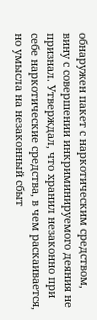обнаружен пакет с наркотическим средством, вину с совершении инкриминируемого деяния не признал. Утверждал, что хранил незаконно при себе наркотические средства, в чем раскаивается, но умысла на незаконный сбыт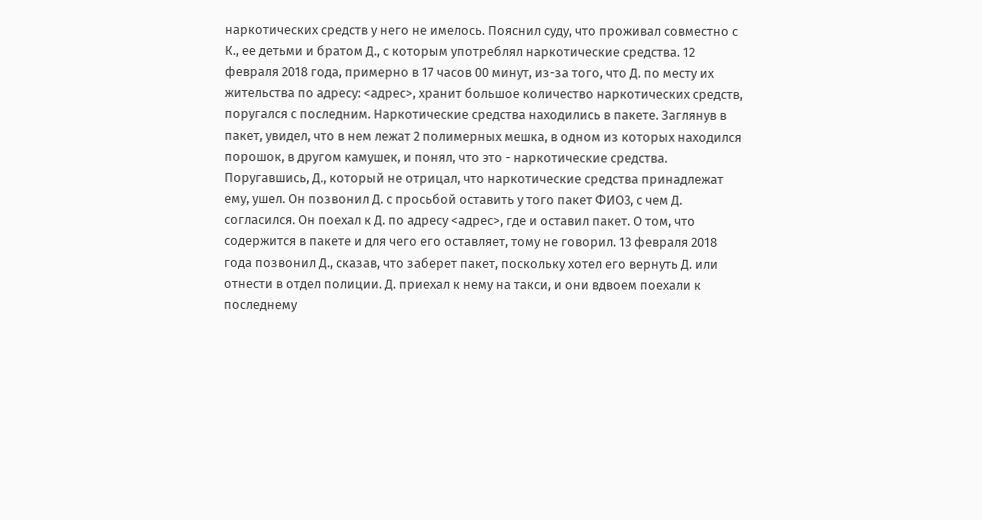наркотических средств у него не имелось. Пояснил суду, что проживал совместно с К., ее детьми и братом Д., с которым употреблял наркотические средства. 12 февраля 2018 года, примерно в 17 часов 00 минут, из-за того, что Д. по месту их жительства по адресу: <адрес>, хранит большое количество наркотических средств, поругался с последним. Наркотические средства находились в пакете. Заглянув в пакет, увидел, что в нем лежат 2 полимерных мешка, в одном из которых находился порошок, в другом камушек, и понял, что это - наркотические средства. Поругавшись, Д., который не отрицал, что наркотические средства принадлежат ему, ушел. Он позвонил Д. с просьбой оставить у того пакет ФИО3, с чем Д. согласился. Он поехал к Д. по адресу <адрес>, где и оставил пакет. О том, что содержится в пакете и для чего его оставляет, тому не говорил. 13 февраля 2018 года позвонил Д., сказав, что заберет пакет, поскольку хотел его вернуть Д. или отнести в отдел полиции. Д. приехал к нему на такси, и они вдвоем поехали к последнему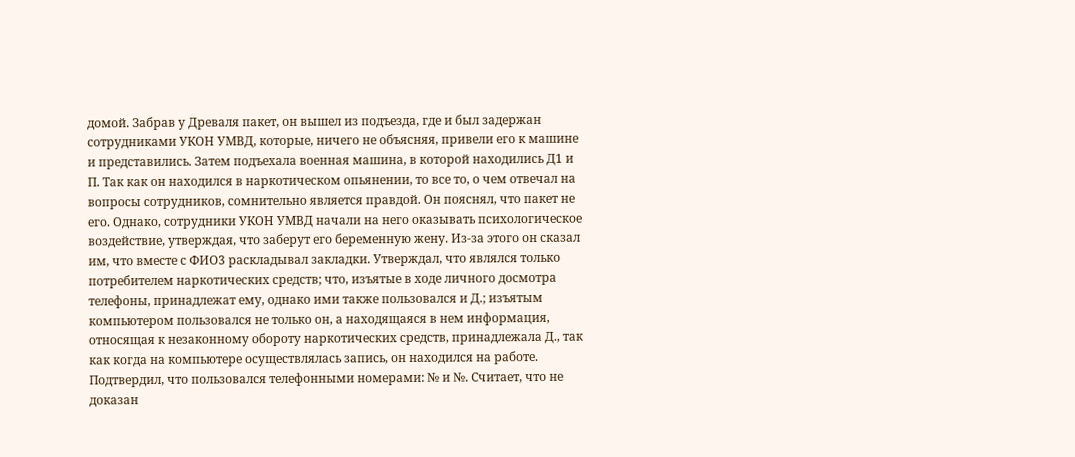домой. Забрав у Древаля пакет, он вышел из подъезда, где и был задержан сотрудниками УКОН УМВД, которые, ничего не объясняя, привели его к машине и представились. Затем подъехала военная машина, в которой находились Д1 и П. Так как он находился в наркотическом опьянении, то все то, о чем отвечал на вопросы сотрудников, сомнительно является правдой. Он пояснял, что пакет не его. Однако, сотрудники УКОН УМВД начали на него оказывать психологическое воздействие, утверждая, что заберут его беременную жену. Из-за этого он сказал им, что вместе с ФИО3 раскладывал закладки. Утверждал, что являлся только потребителем наркотических средств; что, изъятые в ходе личного досмотра телефоны, принадлежат ему, однако ими также пользовался и Д.; изъятым компьютером пользовался не только он, а находящаяся в нем информация, относящая к незаконному обороту наркотических средств, принадлежала Д., так как когда на компьютере осуществлялась запись, он находился на работе. Подтвердил, что пользовался телефонными номерами: № и №. Считает, что не доказан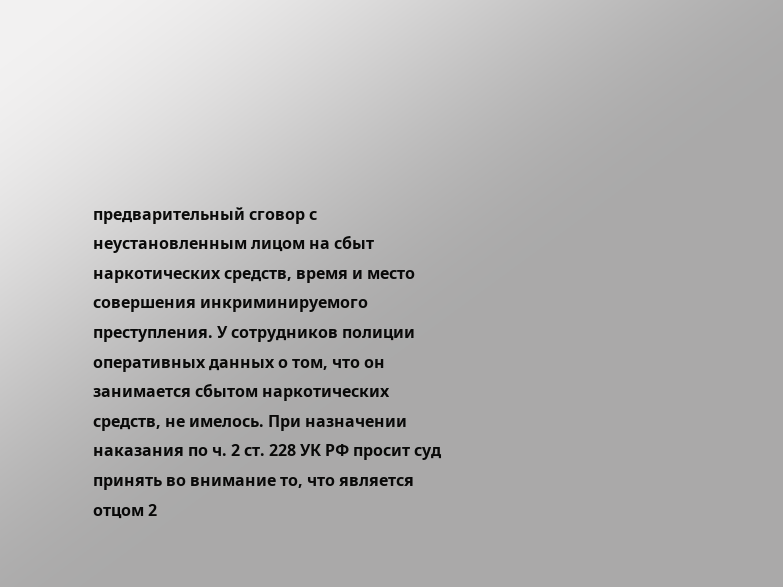предварительный сговор с неустановленным лицом на сбыт наркотических средств, время и место совершения инкриминируемого преступления. У сотрудников полиции оперативных данных о том, что он занимается сбытом наркотических средств, не имелось. При назначении наказания по ч. 2 ст. 228 УК РФ просит суд принять во внимание то, что является отцом 2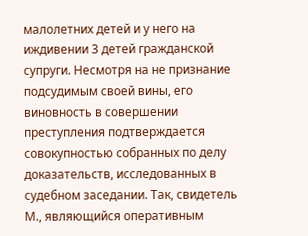малолетних детей и у него на иждивении 3 детей гражданской супруги. Несмотря на не признание подсудимым своей вины, его виновность в совершении преступления подтверждается совокупностью собранных по делу доказательств, исследованных в судебном заседании. Так, свидетель М., являющийся оперативным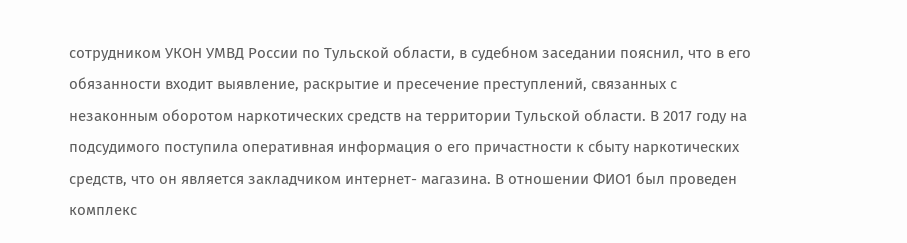сотрудником УКОН УМВД России по Тульской области, в судебном заседании пояснил, что в его обязанности входит выявление, раскрытие и пресечение преступлений, связанных с незаконным оборотом наркотических средств на территории Тульской области. В 2017 году на подсудимого поступила оперативная информация о его причастности к сбыту наркотических средств, что он является закладчиком интернет- магазина. В отношении ФИО1 был проведен комплекс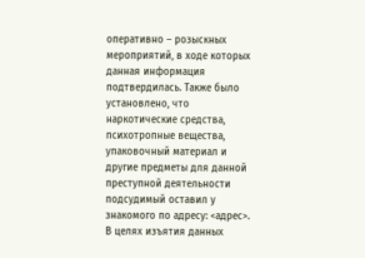оперативно – розыскных мероприятий, в ходе которых данная информация подтвердилась. Также было установлено, что наркотические средства, психотропные вещества, упаковочный материал и другие предметы для данной преступной деятельности подсудимый оставил у знакомого по адресу: <адрес>. В целях изъятия данных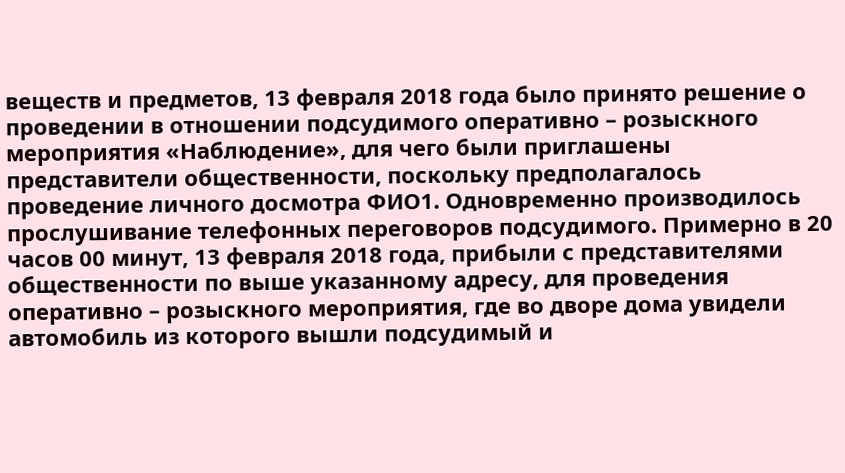веществ и предметов, 13 февраля 2018 года было принято решение о проведении в отношении подсудимого оперативно – розыскного мероприятия «Наблюдение», для чего были приглашены представители общественности, поскольку предполагалось проведение личного досмотра ФИО1. Одновременно производилось прослушивание телефонных переговоров подсудимого. Примерно в 20 часов 00 минут, 13 февраля 2018 года, прибыли с представителями общественности по выше указанному адресу, для проведения оперативно – розыскного мероприятия, где во дворе дома увидели автомобиль из которого вышли подсудимый и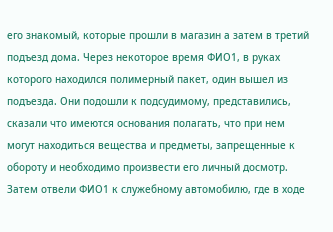его знакомый, которые прошли в магазин а затем в третий подъезд дома. Через некоторое время ФИО1, в руках которого находился полимерный пакет, один вышел из подъезда. Они подошли к подсудимому, представились, сказали что имеются основания полагать, что при нем могут находиться вещества и предметы, запрещенные к обороту и необходимо произвести его личный досмотр. Затем отвели ФИО1 к служебному автомобилю, где в ходе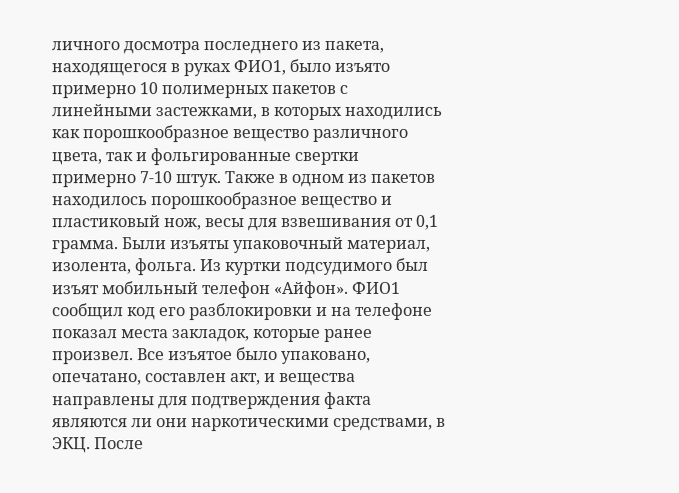личного досмотра последнего из пакета, находящегося в руках ФИО1, было изъято примерно 10 полимерных пакетов с линейными застежками, в которых находились как порошкообразное вещество различного цвета, так и фольгированные свертки примерно 7-10 штук. Также в одном из пакетов находилось порошкообразное вещество и пластиковый нож, весы для взвешивания от 0,1 грамма. Были изъяты упаковочный материал, изолента, фольга. Из куртки подсудимого был изъят мобильный телефон «Айфон». ФИО1 сообщил код его разблокировки и на телефоне показал места закладок, которые ранее произвел. Все изъятое было упаковано, опечатано, составлен акт, и вещества направлены для подтверждения факта являются ли они наркотическими средствами, в ЭКЦ. После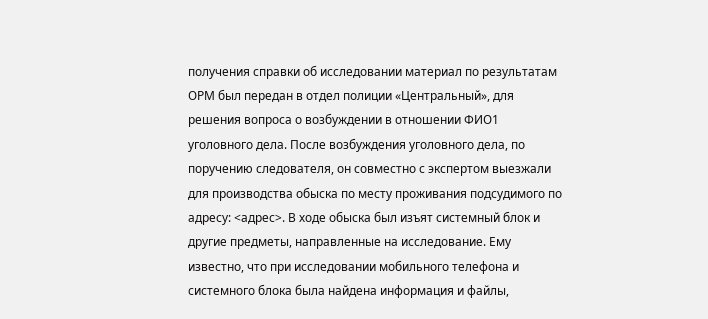получения справки об исследовании материал по результатам ОРМ был передан в отдел полиции «Центральный», для решения вопроса о возбуждении в отношении ФИО1 уголовного дела. После возбуждения уголовного дела, по поручению следователя, он совместно с экспертом выезжали для производства обыска по месту проживания подсудимого по адресу: <адрес>. В ходе обыска был изъят системный блок и другие предметы, направленные на исследование. Ему известно, что при исследовании мобильного телефона и системного блока была найдена информация и файлы,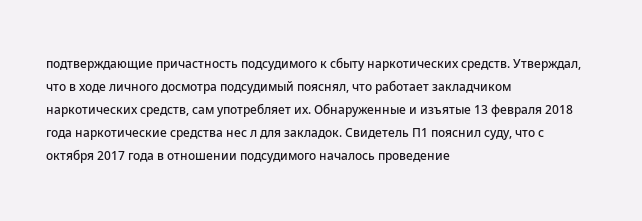подтверждающие причастность подсудимого к сбыту наркотических средств. Утверждал, что в ходе личного досмотра подсудимый пояснял, что работает закладчиком наркотических средств, сам употребляет их. Обнаруженные и изъятые 13 февраля 2018 года наркотические средства нес л для закладок. Свидетель П1 пояснил суду, что с октября 2017 года в отношении подсудимого началось проведение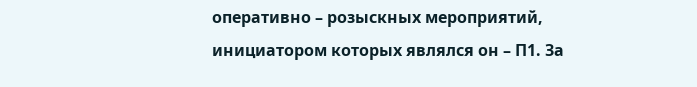оперативно – розыскных мероприятий, инициатором которых являлся он – П1. За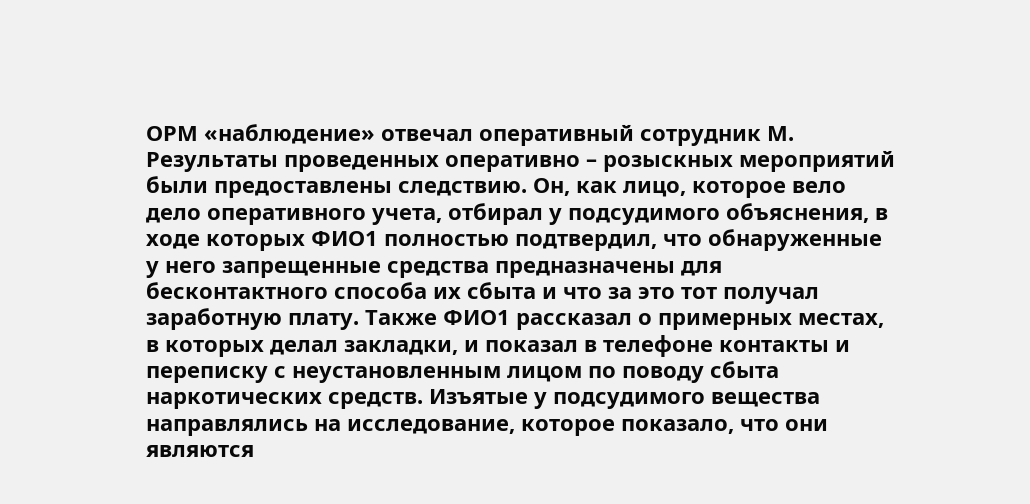ОРМ «наблюдение» отвечал оперативный сотрудник М. Результаты проведенных оперативно – розыскных мероприятий были предоставлены следствию. Он, как лицо, которое вело дело оперативного учета, отбирал у подсудимого объяснения, в ходе которых ФИО1 полностью подтвердил, что обнаруженные у него запрещенные средства предназначены для бесконтактного способа их сбыта и что за это тот получал заработную плату. Также ФИО1 рассказал о примерных местах, в которых делал закладки, и показал в телефоне контакты и переписку с неустановленным лицом по поводу сбыта наркотических средств. Изъятые у подсудимого вещества направлялись на исследование, которое показало, что они являются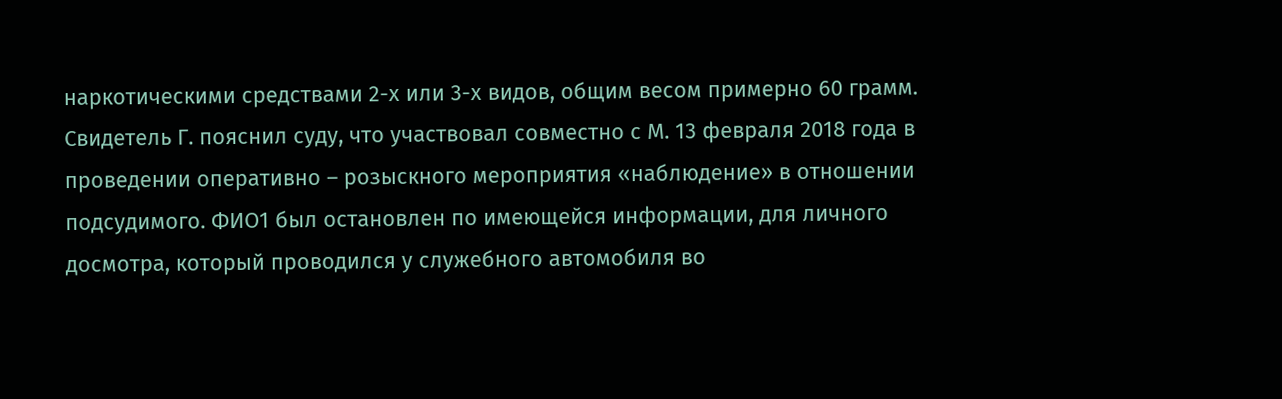наркотическими средствами 2-х или 3-х видов, общим весом примерно 60 грамм. Свидетель Г. пояснил суду, что участвовал совместно с М. 13 февраля 2018 года в проведении оперативно – розыскного мероприятия «наблюдение» в отношении подсудимого. ФИО1 был остановлен по имеющейся информации, для личного досмотра, который проводился у служебного автомобиля во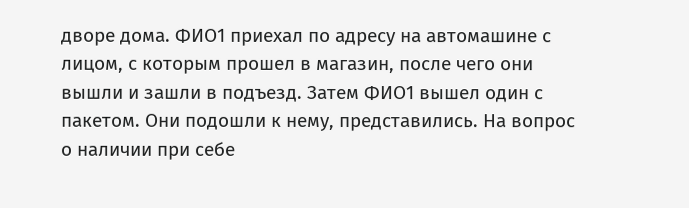дворе дома. ФИО1 приехал по адресу на автомашине с лицом, с которым прошел в магазин, после чего они вышли и зашли в подъезд. Затем ФИО1 вышел один с пакетом. Они подошли к нему, представились. На вопрос о наличии при себе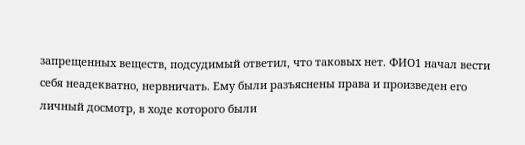запрещенных веществ, подсудимый ответил, что таковых нет. ФИО1 начал вести себя неадекватно, нервничать. Ему были разъяснены права и произведен его личный досмотр, в ходе которого были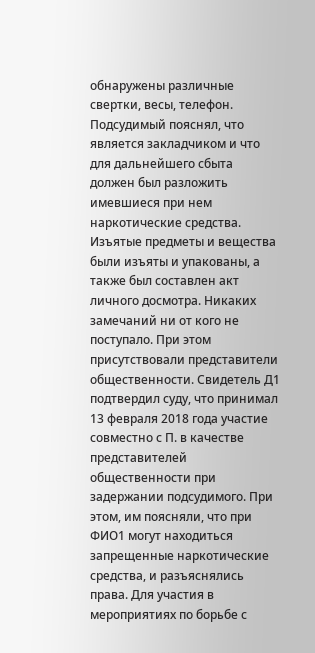обнаружены различные свертки, весы, телефон. Подсудимый пояснял, что является закладчиком и что для дальнейшего сбыта должен был разложить имевшиеся при нем наркотические средства. Изъятые предметы и вещества были изъяты и упакованы, а также был составлен акт личного досмотра. Никаких замечаний ни от кого не поступало. При этом присутствовали представители общественности. Свидетель Д1 подтвердил суду, что принимал 13 февраля 2018 года участие совместно с П. в качестве представителей общественности при задержании подсудимого. При этом, им поясняли, что при ФИО1 могут находиться запрещенные наркотические средства, и разъяснялись права. Для участия в мероприятиях по борьбе с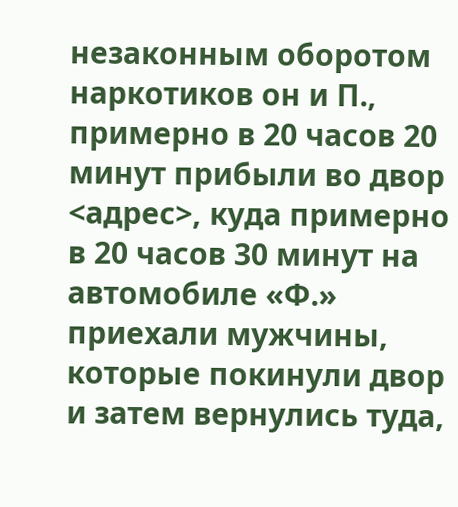незаконным оборотом наркотиков он и П., примерно в 20 часов 20 минут прибыли во двор <адрес>, куда примерно в 20 часов 30 минут на автомобиле «Ф.» приехали мужчины, которые покинули двор и затем вернулись туда,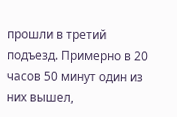прошли в третий подъезд. Примерно в 20 часов 50 минут один из них вышел,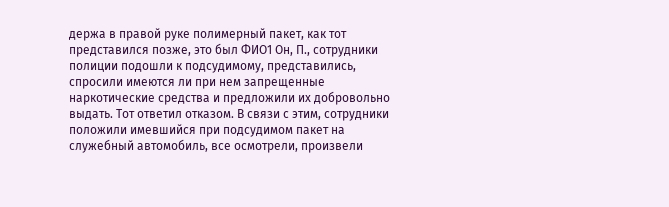держа в правой руке полимерный пакет, как тот представился позже, это был ФИО1 Он, П., сотрудники полиции подошли к подсудимому, представились, спросили имеются ли при нем запрещенные наркотические средства и предложили их добровольно выдать. Тот ответил отказом. В связи с этим, сотрудники положили имевшийся при подсудимом пакет на служебный автомобиль, все осмотрели, произвели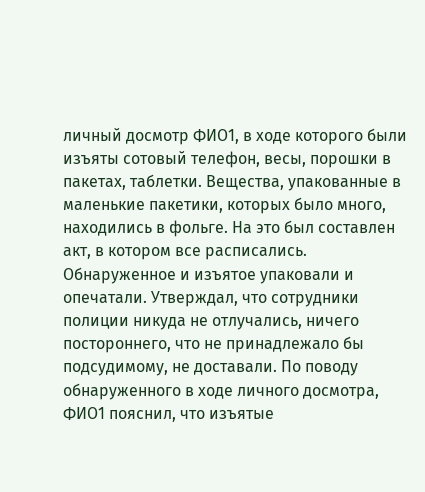личный досмотр ФИО1, в ходе которого были изъяты сотовый телефон, весы, порошки в пакетах, таблетки. Вещества, упакованные в маленькие пакетики, которых было много, находились в фольге. На это был составлен акт, в котором все расписались. Обнаруженное и изъятое упаковали и опечатали. Утверждал, что сотрудники полиции никуда не отлучались, ничего постороннего, что не принадлежало бы подсудимому, не доставали. По поводу обнаруженного в ходе личного досмотра, ФИО1 пояснил, что изъятые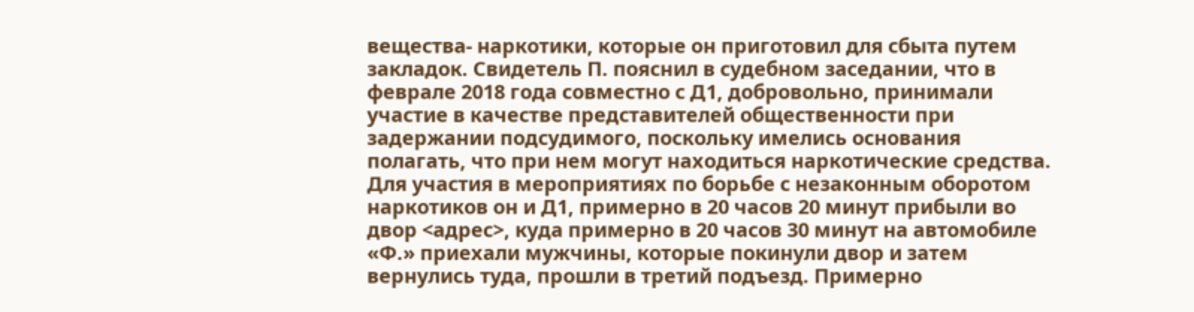вещества- наркотики, которые он приготовил для сбыта путем закладок. Свидетель П. пояснил в судебном заседании, что в феврале 2018 года совместно с Д1, добровольно, принимали участие в качестве представителей общественности при задержании подсудимого, поскольку имелись основания полагать, что при нем могут находиться наркотические средства. Для участия в мероприятиях по борьбе с незаконным оборотом наркотиков он и Д1, примерно в 20 часов 20 минут прибыли во двор <адрес>, куда примерно в 20 часов 30 минут на автомобиле «Ф.» приехали мужчины, которые покинули двор и затем вернулись туда, прошли в третий подъезд. Примерно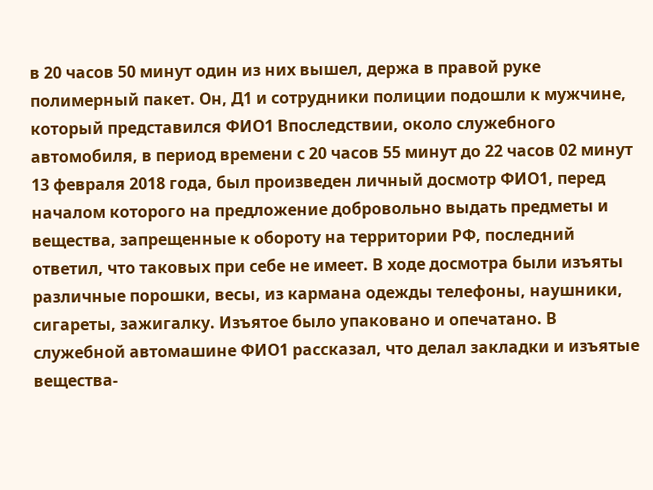в 20 часов 50 минут один из них вышел, держа в правой руке полимерный пакет. Он, Д1 и сотрудники полиции подошли к мужчине, который представился ФИО1 Впоследствии, около служебного автомобиля, в период времени с 20 часов 55 минут до 22 часов 02 минут 13 февраля 2018 года, был произведен личный досмотр ФИО1, перед началом которого на предложение добровольно выдать предметы и вещества, запрещенные к обороту на территории РФ, последний ответил, что таковых при себе не имеет. В ходе досмотра были изъяты различные порошки, весы, из кармана одежды телефоны, наушники, сигареты, зажигалку. Изъятое было упаковано и опечатано. В служебной автомашине ФИО1 рассказал, что делал закладки и изъятые вещества-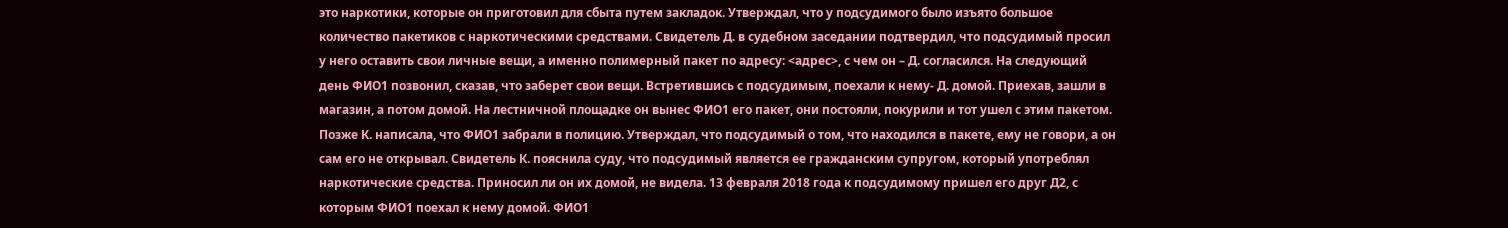это наркотики, которые он приготовил для сбыта путем закладок. Утверждал, что у подсудимого было изъято большое количество пакетиков с наркотическими средствами. Свидетель Д. в судебном заседании подтвердил, что подсудимый просил у него оставить свои личные вещи, а именно полимерный пакет по адресу: <адрес>, с чем он – Д. согласился. На следующий день ФИО1 позвонил, сказав, что заберет свои вещи. Встретившись с подсудимым, поехали к нему- Д. домой. Приехав, зашли в магазин, а потом домой. На лестничной площадке он вынес ФИО1 его пакет, они постояли, покурили и тот ушел с этим пакетом. Позже К. написала, что ФИО1 забрали в полицию. Утверждал, что подсудимый о том, что находился в пакете, ему не говори, а он сам его не открывал. Свидетель К. пояснила суду, что подсудимый является ее гражданским супругом, который употреблял наркотические средства. Приносил ли он их домой, не видела. 13 февраля 2018 года к подсудимому пришел его друг Д2, с которым ФИО1 поехал к нему домой. ФИО1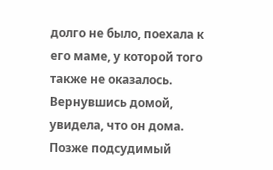долго не было, поехала к его маме, у которой того также не оказалось. Вернувшись домой, увидела, что он дома. Позже подсудимый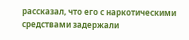рассказал, что его с наркотическими средствами задержали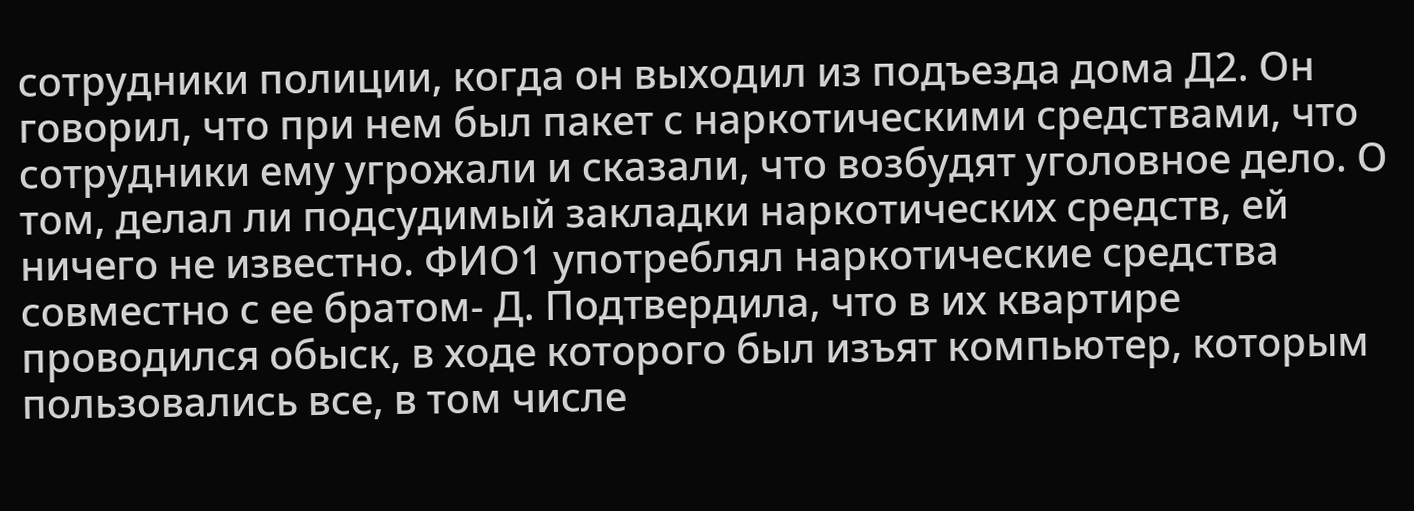сотрудники полиции, когда он выходил из подъезда дома Д2. Он говорил, что при нем был пакет с наркотическими средствами, что сотрудники ему угрожали и сказали, что возбудят уголовное дело. О том, делал ли подсудимый закладки наркотических средств, ей ничего не известно. ФИО1 употреблял наркотические средства совместно с ее братом- Д. Подтвердила, что в их квартире проводился обыск, в ходе которого был изъят компьютер, которым пользовались все, в том числе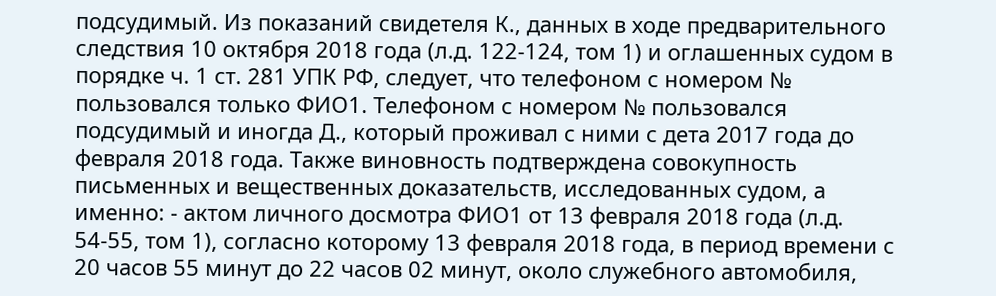подсудимый. Из показаний свидетеля К., данных в ходе предварительного следствия 10 октября 2018 года (л.д. 122-124, том 1) и оглашенных судом в порядке ч. 1 ст. 281 УПК РФ, следует, что телефоном с номером № пользовался только ФИО1. Телефоном с номером № пользовался подсудимый и иногда Д., который проживал с ними с дета 2017 года до февраля 2018 года. Также виновность подтверждена совокупность письменных и вещественных доказательств, исследованных судом, а именно: - актом личного досмотра ФИО1 от 13 февраля 2018 года (л.д. 54-55, том 1), согласно которому 13 февраля 2018 года, в период времени с 20 часов 55 минут до 22 часов 02 минут, около служебного автомобиля,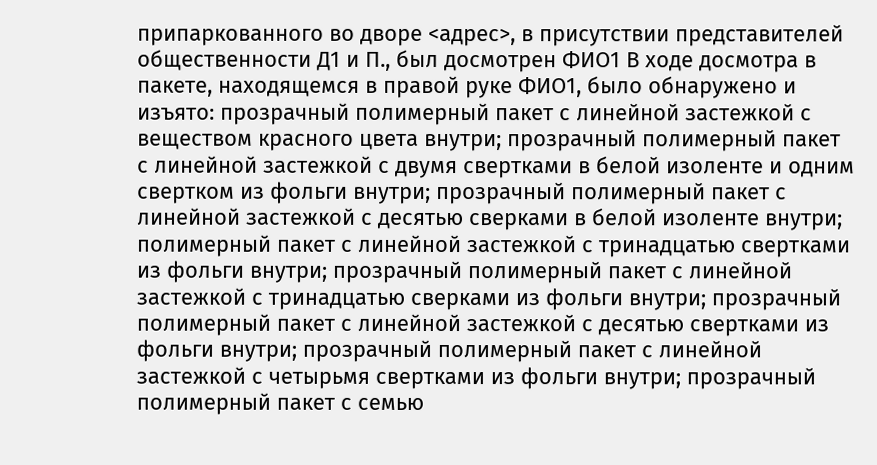припаркованного во дворе <адрес>, в присутствии представителей общественности Д1 и П., был досмотрен ФИО1 В ходе досмотра в пакете, находящемся в правой руке ФИО1, было обнаружено и изъято: прозрачный полимерный пакет с линейной застежкой с веществом красного цвета внутри; прозрачный полимерный пакет с линейной застежкой с двумя свертками в белой изоленте и одним свертком из фольги внутри; прозрачный полимерный пакет с линейной застежкой с десятью сверками в белой изоленте внутри; полимерный пакет с линейной застежкой с тринадцатью свертками из фольги внутри; прозрачный полимерный пакет с линейной застежкой с тринадцатью сверками из фольги внутри; прозрачный полимерный пакет с линейной застежкой с десятью свертками из фольги внутри; прозрачный полимерный пакет с линейной застежкой с четырьмя свертками из фольги внутри; прозрачный полимерный пакет с семью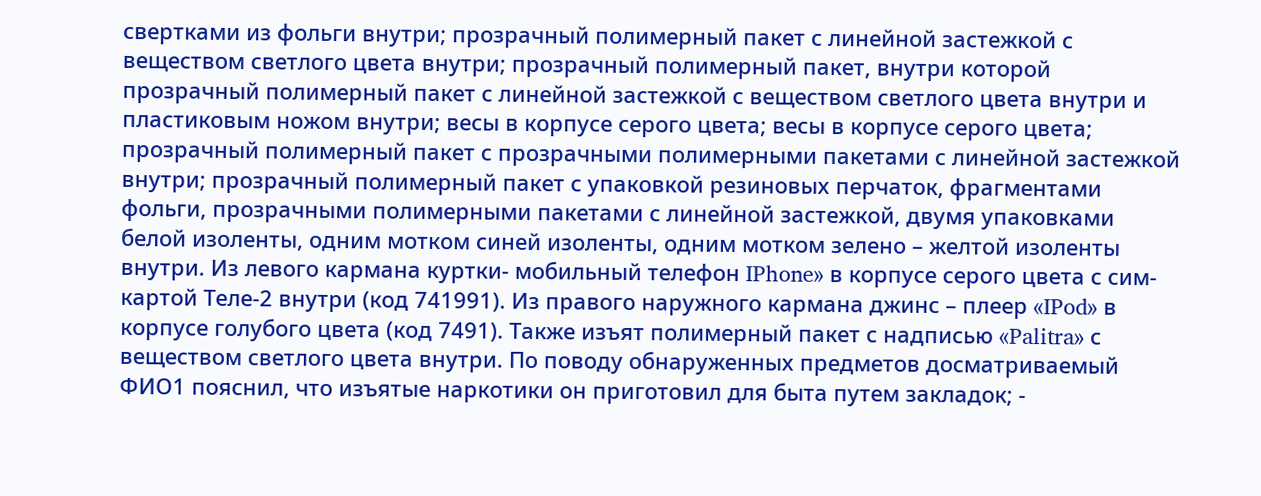свертками из фольги внутри; прозрачный полимерный пакет с линейной застежкой с веществом светлого цвета внутри; прозрачный полимерный пакет, внутри которой прозрачный полимерный пакет с линейной застежкой с веществом светлого цвета внутри и пластиковым ножом внутри; весы в корпусе серого цвета; весы в корпусе серого цвета; прозрачный полимерный пакет с прозрачными полимерными пакетами с линейной застежкой внутри; прозрачный полимерный пакет с упаковкой резиновых перчаток, фрагментами фольги, прозрачными полимерными пакетами с линейной застежкой, двумя упаковками белой изоленты, одним мотком синей изоленты, одним мотком зелено – желтой изоленты внутри. Из левого кармана куртки- мобильный телефон IPhone» в корпусе серого цвета с сим-картой Теле-2 внутри (код 741991). Из правого наружного кармана джинс – плеер «IPod» в корпусе голубого цвета (код 7491). Также изъят полимерный пакет с надписью «Palitra» с веществом светлого цвета внутри. По поводу обнаруженных предметов досматриваемый ФИО1 пояснил, что изъятые наркотики он приготовил для быта путем закладок; -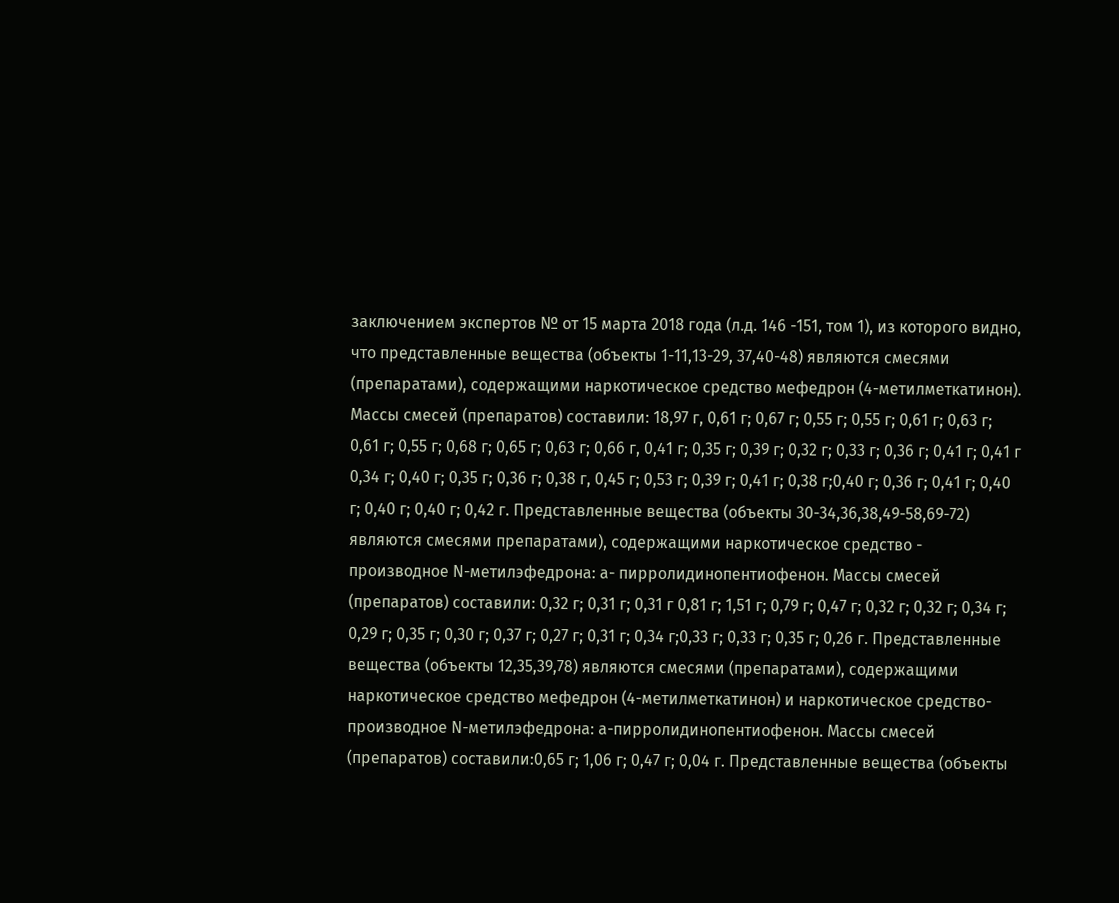заключением экспертов № от 15 марта 2018 года (л.д. 146 -151, том 1), из которого видно, что представленные вещества (объекты 1-11,13-29, 37,40-48) являются смесями (препаратами), содержащими наркотическое средство мефедрон (4-метилметкатинон). Массы смесей (препаратов) составили: 18,97 г, 0,61 г; 0,67 г; 0,55 г; 0,55 г; 0,61 г; 0,63 г; 0,61 г; 0,55 г; 0,68 г; 0,65 г; 0,63 г; 0,66 г, 0,41 г; 0,35 г; 0,39 г; 0,32 г; 0,33 г; 0,36 г; 0,41 г; 0,41 г 0,34 г; 0,40 г; 0,35 г; 0,36 г; 0,38 г, 0,45 г; 0,53 г; 0,39 г; 0,41 г; 0,38 г;0,40 г; 0,36 г; 0,41 г; 0,40 г; 0,40 г; 0,40 г; 0,42 г. Представленные вещества (объекты 30-34,36,38,49-58,69-72) являются смесями препаратами), содержащими наркотическое средство - производное N-метилэфедрона: a- пирролидинопентиофенон. Массы смесей (препаратов) составили: 0,32 г; 0,31 г; 0,31 г 0,81 г; 1,51 г; 0,79 г; 0,47 г; 0,32 г; 0,32 г; 0,34 г; 0,29 г; 0,35 г; 0,30 г; 0,37 г; 0,27 г; 0,31 г; 0,34 г;0,33 г; 0,33 г; 0,35 г; 0,26 г. Представленные вещества (объекты 12,35,39,78) являются смесями (препаратами), содержащими наркотическое средство мефедрон (4-метилметкатинон) и наркотическое средство- производное N-метилэфедрона: а-пирролидинопентиофенон. Массы смесей (препаратов) составили:0,65 г; 1,06 г; 0,47 г; 0,04 г. Представленные вещества (объекты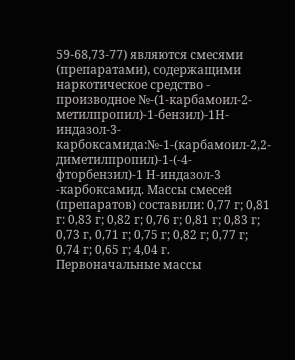59-68,73-77) являются смесями (препаратами), содержащими наркотическое средство - производное №-(1-карбамоил-2-метилпропил)-1-бензил)-1Н-индазол-3-карбоксамида:№-1-(карбамоил-2,2-диметилпропил)-1-(-4-фторбензил)-1 Н-индазол-3 -карбоксамид. Массы смесей (препаратов) составили: 0,77 г; 0,81 г: 0,83 г; 0,82 г; 0,76 г; 0,81 г; 0,83 г; 0,73 г, 0,71 г; 0,75 г; 0,82 г; 0,77 г; 0,74 г; 0,65 г; 4,04 г. Первоначальные массы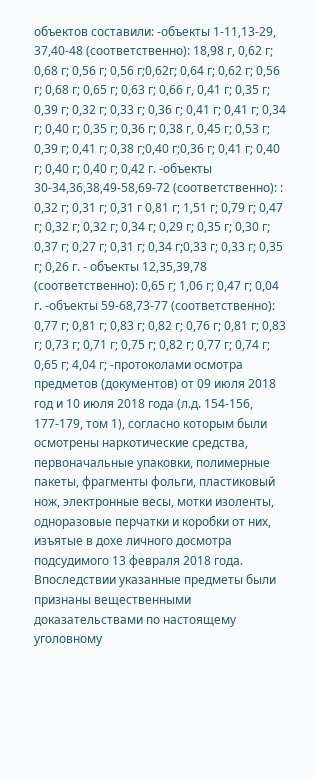объектов составили: -объекты 1-11,13-29, 37,40-48 (соответственно): 18,98 г, 0,62 г; 0,68 г; 0,56 г; 0,56 г;0,62г; 0,64 г; 0,62 г; 0,56 г; 0,68 г; 0,65 г; 0,63 г; 0,66 г, 0,41 г; 0,35 г; 0,39 г; 0,32 г; 0,33 г; 0,36 г; 0,41 г; 0,41 г; 0,34 г; 0,40 г; 0,35 г; 0,36 г; 0,38 г, 0,45 г; 0,53 г; 0,39 г; 0,41 г; 0,38 г;0,40 г;0,36 г; 0,41 г; 0,40 г; 0,40 г; 0,40 г; 0,42 г. -объекты 30-34,36,38,49-58,69-72 (соответственно): : 0,32 г; 0,31 г; 0,31 г 0,81 г; 1,51 г; 0,79 г; 0,47 г; 0,32 г; 0,32 г; 0,34 г; 0,29 г; 0,35 г; 0,30 г; 0,37 г; 0,27 г; 0,31 г; 0,34 г;0,33 г; 0,33 г; 0,35 г; 0,26 г. - объекты 12,35,39,78 (соответственно): 0,65 г; 1,06 г; 0,47 г; 0,04 г. -объекты 59-68,73-77 (соответственно): 0,77 г; 0,81 г; 0,83 г; 0,82 г; 0,76 г; 0,81 г; 0,83 г; 0,73 г; 0,71 г; 0,75 г; 0,82 г; 0,77 г; 0,74 г; 0,65 г; 4,04 г; -протоколами осмотра предметов (документов) от 09 июля 2018 год и 10 июля 2018 года (л.д. 154-156, 177-179, том 1), согласно которым были осмотрены наркотические средства, первоначальные упаковки, полимерные пакеты, фрагменты фольги, пластиковый нож, электронные весы, мотки изоленты, одноразовые перчатки и коробки от них, изъятые в дохе личного досмотра подсудимого 13 февраля 2018 года. Впоследствии указанные предметы были признаны вещественными доказательствами по настоящему уголовному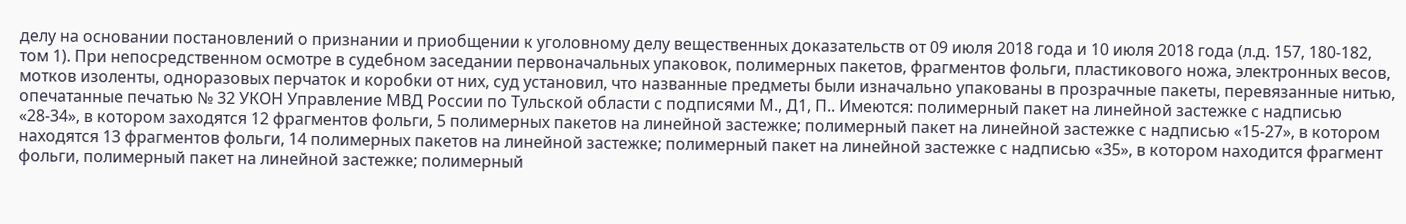делу на основании постановлений о признании и приобщении к уголовному делу вещественных доказательств от 09 июля 2018 года и 10 июля 2018 года (л.д. 157, 180-182, том 1). При непосредственном осмотре в судебном заседании первоначальных упаковок, полимерных пакетов, фрагментов фольги, пластикового ножа, электронных весов, мотков изоленты, одноразовых перчаток и коробки от них, суд установил, что названные предметы были изначально упакованы в прозрачные пакеты, перевязанные нитью, опечатанные печатью № 32 УКОН Управление МВД России по Тульской области с подписями М., Д1, П.. Имеются: полимерный пакет на линейной застежке с надписью «28-34», в котором заходятся 12 фрагментов фольги, 5 полимерных пакетов на линейной застежке; полимерный пакет на линейной застежке с надписью «15-27», в котором находятся 13 фрагментов фольги, 14 полимерных пакетов на линейной застежке; полимерный пакет на линейной застежке с надписью «35», в котором находится фрагмент фольги, полимерный пакет на линейной застежке; полимерный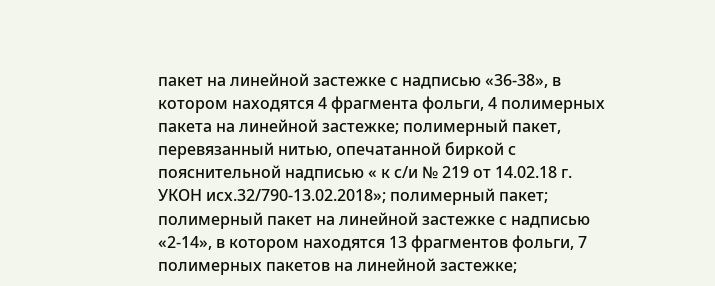пакет на линейной застежке с надписью «36-38», в котором находятся 4 фрагмента фольги, 4 полимерных пакета на линейной застежке; полимерный пакет, перевязанный нитью, опечатанной биркой с пояснительной надписью « к с/и № 219 от 14.02.18 г. УКОН иcx.32/790-13.02.2018»; полимерный пакет; полимерный пакет на линейной застежке с надписью «2-14», в котором находятся 13 фрагментов фольги, 7 полимерных пакетов на линейной застежке;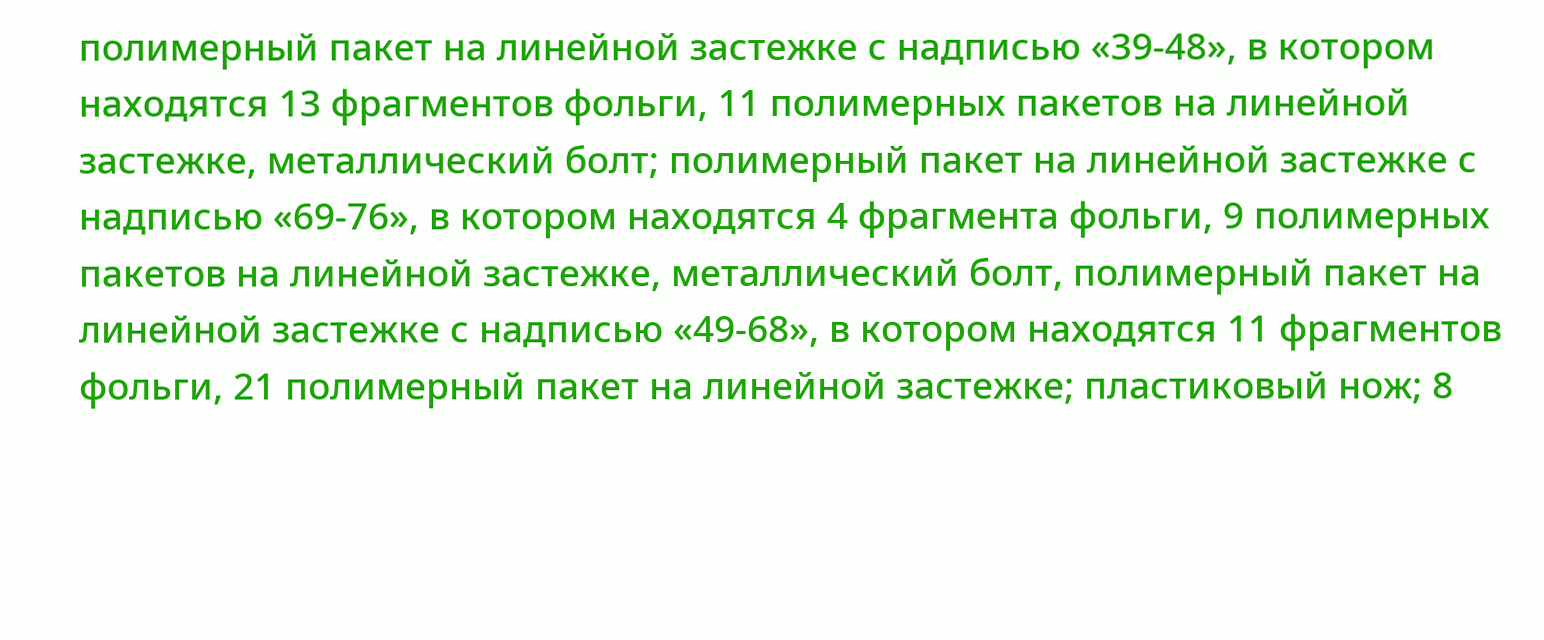полимерный пакет на линейной застежке с надписью «39-48», в котором находятся 13 фрагментов фольги, 11 полимерных пакетов на линейной застежке, металлический болт; полимерный пакет на линейной застежке с надписью «69-76», в котором находятся 4 фрагмента фольги, 9 полимерных пакетов на линейной застежке, металлический болт, полимерный пакет на линейной застежке с надписью «49-68», в котором находятся 11 фрагментов фольги, 21 полимерный пакет на линейной застежке; пластиковый нож; 8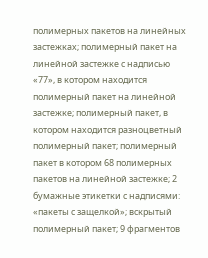полимерных пакетов на линейных застежках; полимерный пакет на линейной застежке с надписью «77», в котором находится полимерный пакет на линейной застежке; полимерный пакет, в котором находится разноцветный полимерный пакет; полимерный пакет в котором 68 полимерных пакетов на линейной застежке; 2 бумажные этикетки с надписями: «пакеты с защелкой»; вскрытый полимерный пакет; 9 фрагментов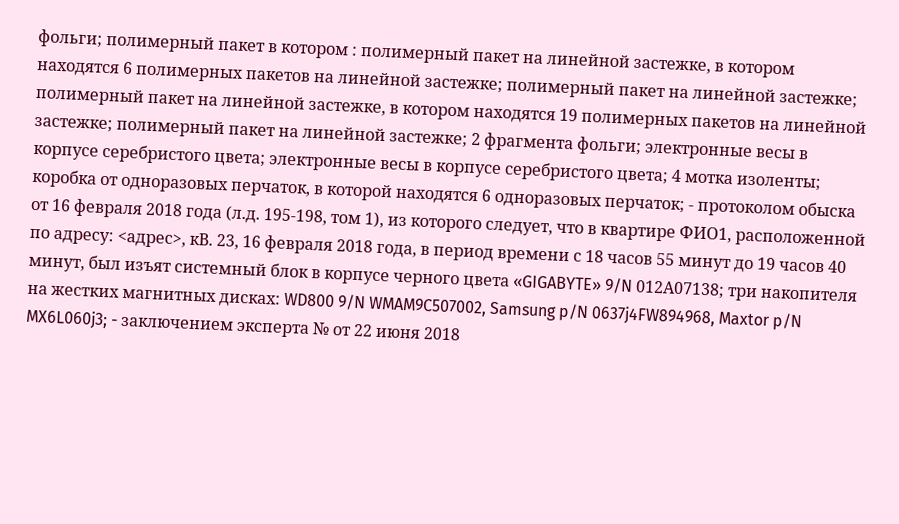фольги; полимерный пакет в котором : полимерный пакет на линейной застежке, в котором находятся 6 полимерных пакетов на линейной застежке; полимерный пакет на линейной застежке; полимерный пакет на линейной застежке, в котором находятся 19 полимерных пакетов на линейной застежке; полимерный пакет на линейной застежке; 2 фрагмента фольги; электронные весы в корпусе серебристого цвета; электронные весы в корпусе серебристого цвета; 4 мотка изоленты; коробка от одноразовых перчаток, в которой находятся 6 одноразовых перчаток; - протоколом обыска от 16 февраля 2018 года (л.д. 195-198, том 1), из которого следует, что в квартире ФИО1, расположенной по адресу: <адрес>, кВ. 23, 16 февраля 2018 года, в период времени с 18 часов 55 минут до 19 часов 40 минут, был изъят системный блок в корпусе черного цвета «GIGABYTE» 9/N 012А07138; три накопителя на жестких магнитных дисках: WD800 9/N WMAM9C507002, Samsung p/N 0637j4FW894968, Maxtor p/N MX6L060j3; - заключением эксперта № от 22 июня 2018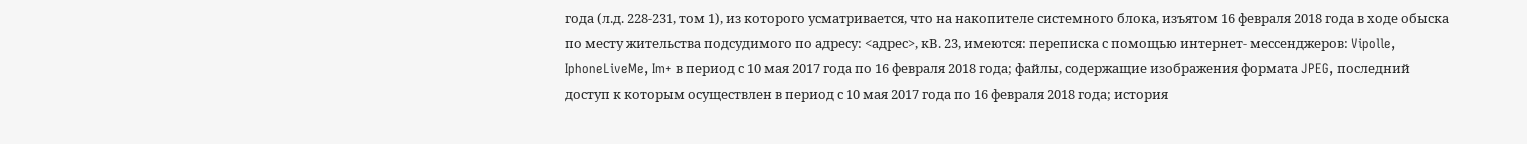года (л.д. 228-231, том 1), из которого усматривается, что на накопителе системного блока, изъятом 16 февраля 2018 года в ходе обыска по месту жительства подсудимого по адресу: <адрес>, кВ. 23, имеются: переписка с помощью интернет- мессенджеров: Vipolle, IphoneLiveMe, Im+ в период с 10 мая 2017 года по 16 февраля 2018 года; файлы, содержащие изображения формата JPEG, последний доступ к которым осуществлен в период с 10 мая 2017 года по 16 февраля 2018 года; история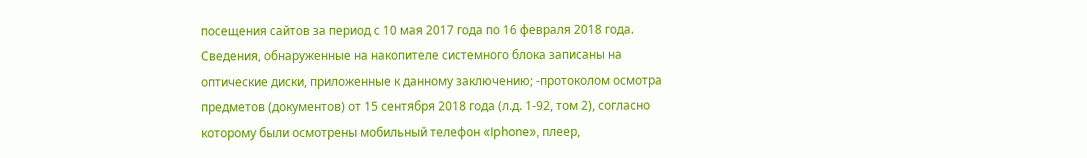посещения сайтов за период с 10 мая 2017 года по 16 февраля 2018 года. Сведения, обнаруженные на накопителе системного блока записаны на оптические диски, приложенные к данному заключению; -протоколом осмотра предметов (документов) от 15 сентября 2018 года (л.д. 1-92, том 2), согласно которому были осмотрены мобильный телефон «Iphone», плеер,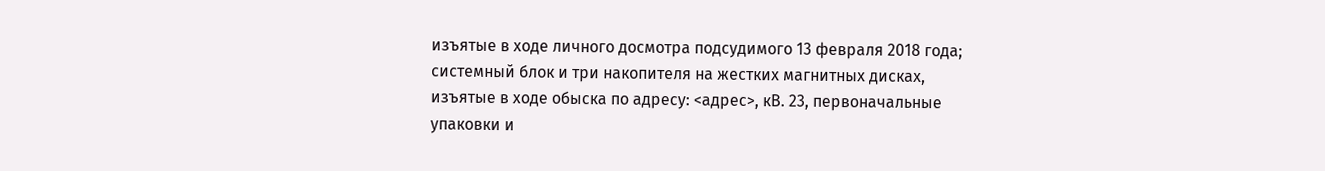изъятые в ходе личного досмотра подсудимого 13 февраля 2018 года; системный блок и три накопителя на жестких магнитных дисках, изъятые в ходе обыска по адресу: <адрес>, кВ. 23, первоначальные упаковки и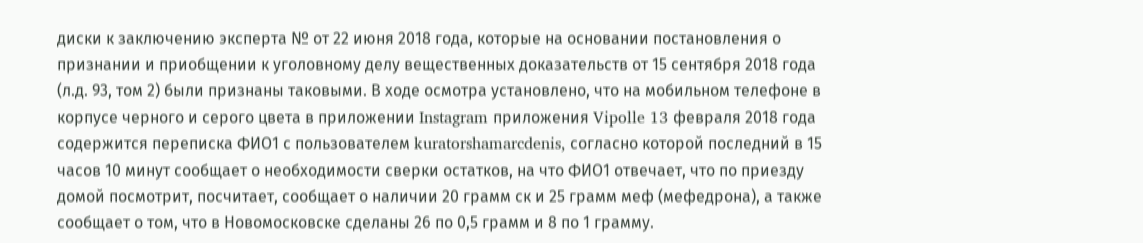диски к заключению эксперта № от 22 июня 2018 года, которые на основании постановления о признании и приобщении к уголовному делу вещественных доказательств от 15 сентября 2018 года (л.д. 93, том 2) были признаны таковыми. В ходе осмотра установлено, что на мобильном телефоне в корпусе черного и серого цвета в приложении Instagram приложения Vipolle 13 февраля 2018 года содержится переписка ФИО1 с пользователем kuratorshamarcdenis, согласно которой последний в 15 часов 10 минут сообщает о необходимости сверки остатков, на что ФИО1 отвечает, что по приезду домой посмотрит, посчитает, сообщает о наличии 20 грамм ск и 25 грамм меф (мефедрона), а также сообщает о том, что в Новомосковске сделаны 26 по 0,5 грамм и 8 по 1 грамму.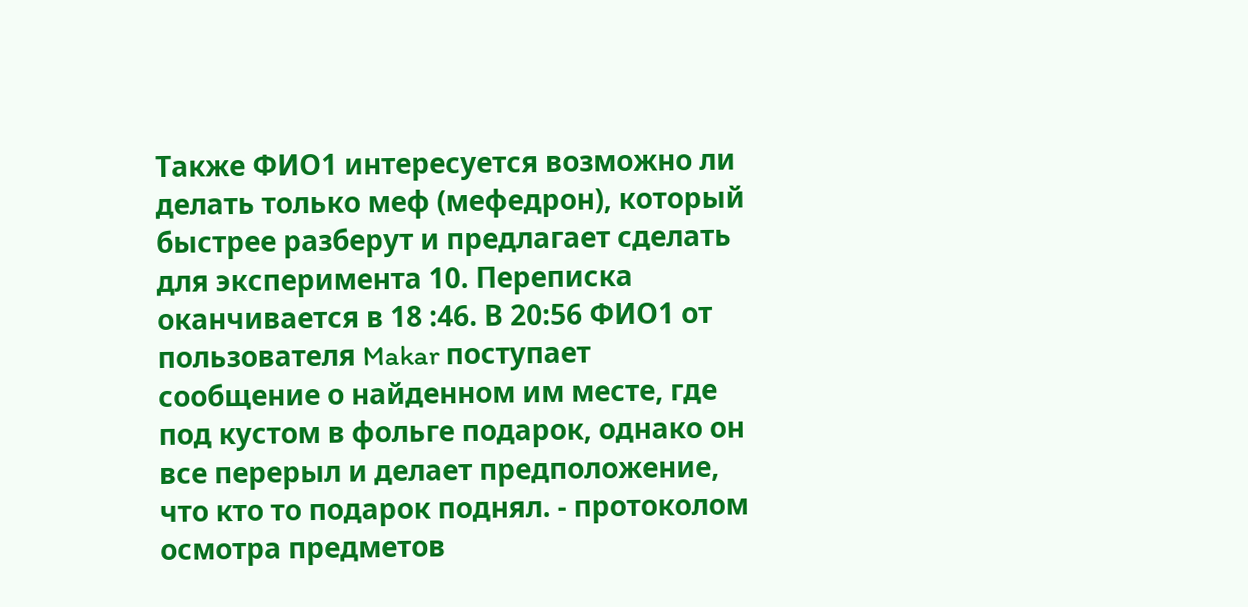Также ФИО1 интересуется возможно ли делать только меф (мефедрон), который быстрее разберут и предлагает сделать для эксперимента 10. Переписка оканчивается в 18 :46. В 20:56 ФИО1 от пользователя Makar поступает сообщение о найденном им месте, где под кустом в фольге подарок, однако он все перерыл и делает предположение, что кто то подарок поднял. - протоколом осмотра предметов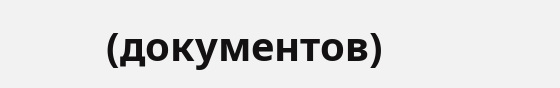(документов)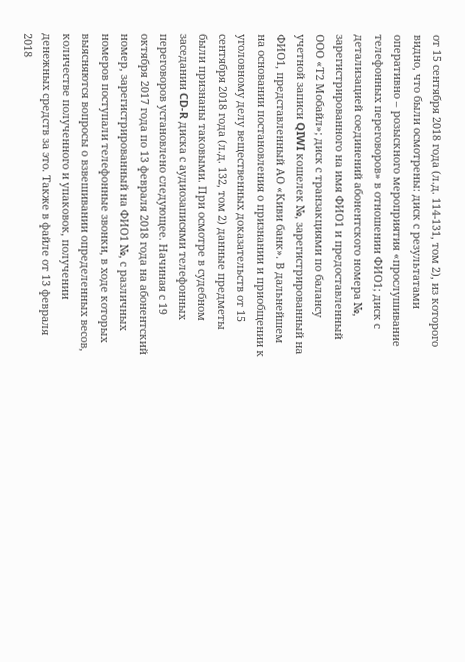от 15 сентября 2018 года (л.д. 114-131, том 2), из которого видно, что были осмотрены: диск с результатами оперативно – розыскного мероприятия «прослушивание телефонных переговоров» в отношении ФИО1; диск с детализацией соединений абонентского номера №, зарегистрированного на имя ФИО1 и предоставленный ООО «Т2 Мобайл»; диск с транзакциями по балансу учетной записи QIWI кошелек №, зарегистрированный на ФИО1, представленный АО «Киви банк». В дальнейшем на основании постановления о признании и приобщении к уголовному делу вещественных доказательств от 15 сентября 2018 года (л.д. 132, том 2) данные предметы были признаны таковыми. При осмотре в судебном заседании CD-R диска с аудиозаписями телефонных переговоров установлено следующее. Начиная с 19 октября 2017 года по 13 февраля 2018 года на абонентский номер, зарегистрированный на ФИО1 №, с различных номеров поступали телефонные звонки, в ходе которых выясняются вопросы о взвешивании определенных весов, количестве полученного и упаковок, получении денежных средств за это. Также в файле от 13 февраля 2018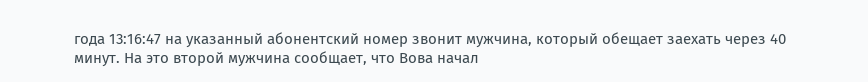года 13:16:47 на указанный абонентский номер звонит мужчина, который обещает заехать через 40 минут. На это второй мужчина сообщает, что Вова начал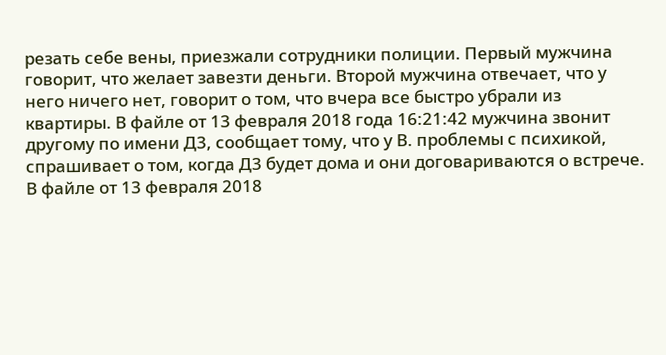резать себе вены, приезжали сотрудники полиции. Первый мужчина говорит, что желает завезти деньги. Второй мужчина отвечает, что у него ничего нет, говорит о том, что вчера все быстро убрали из квартиры. В файле от 13 февраля 2018 года 16:21:42 мужчина звонит другому по имени Д3, сообщает тому, что у В. проблемы с психикой, спрашивает о том, когда Д3 будет дома и они договариваются о встрече. В файле от 13 февраля 2018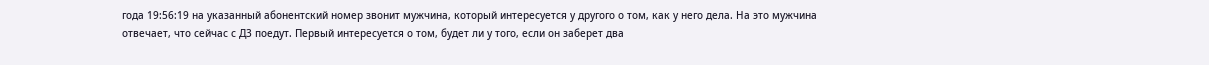года 19:56:19 на указанный абонентский номер звонит мужчина, который интересуется у другого о том, как у него дела. На это мужчина отвечает, что сейчас с Д3 поедут. Первый интересуется о том, будет ли у того, если он заберет два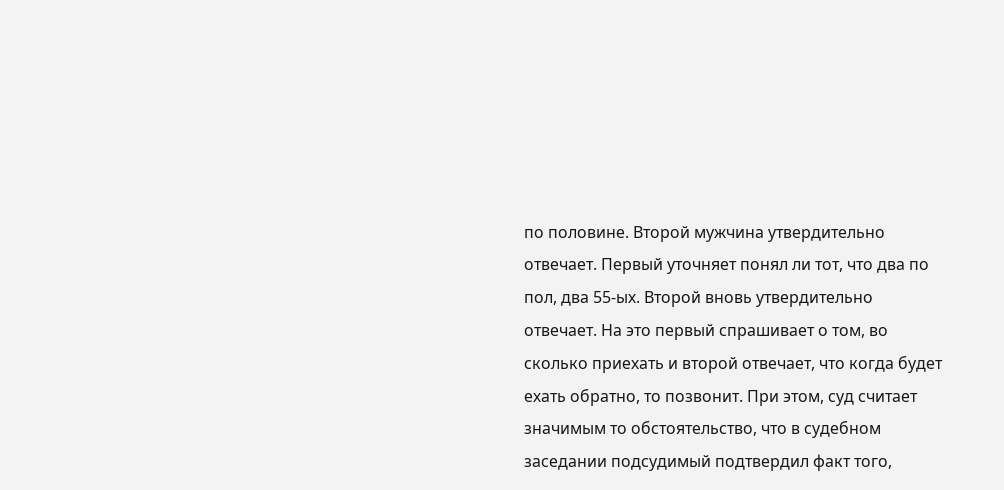по половине. Второй мужчина утвердительно отвечает. Первый уточняет понял ли тот, что два по пол, два 55-ых. Второй вновь утвердительно отвечает. На это первый спрашивает о том, во сколько приехать и второй отвечает, что когда будет ехать обратно, то позвонит. При этом, суд считает значимым то обстоятельство, что в судебном заседании подсудимый подтвердил факт того,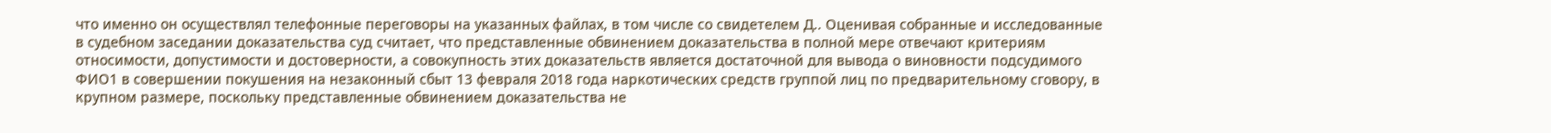что именно он осуществлял телефонные переговоры на указанных файлах, в том числе со свидетелем Д.. Оценивая собранные и исследованные в судебном заседании доказательства суд считает, что представленные обвинением доказательства в полной мере отвечают критериям относимости, допустимости и достоверности, а совокупность этих доказательств является достаточной для вывода о виновности подсудимого ФИО1 в совершении покушения на незаконный сбыт 13 февраля 2018 года наркотических средств группой лиц по предварительному сговору, в крупном размере, поскольку представленные обвинением доказательства не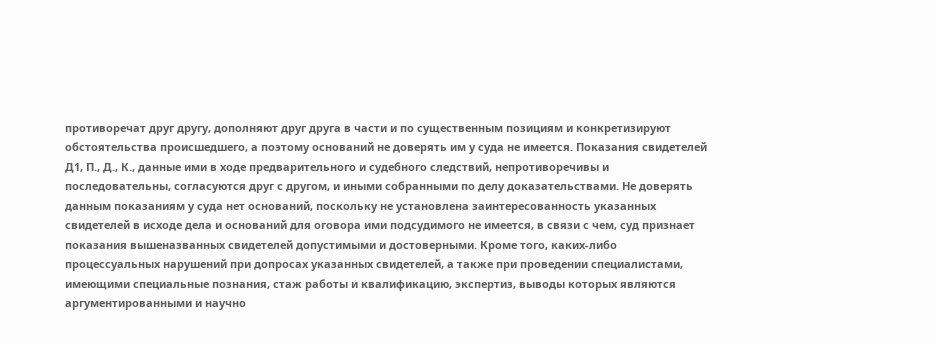противоречат друг другу, дополняют друг друга в части и по существенным позициям и конкретизируют обстоятельства происшедшего, а поэтому оснований не доверять им у суда не имеется. Показания свидетелей Д1, П., Д., К., данные ими в ходе предварительного и судебного следствий, непротиворечивы и последовательны, согласуются друг с другом, и иными собранными по делу доказательствами. Не доверять данным показаниям у суда нет оснований, поскольку не установлена заинтересованность указанных свидетелей в исходе дела и оснований для оговора ими подсудимого не имеется, в связи с чем, суд признает показания вышеназванных свидетелей допустимыми и достоверными. Кроме того, каких-либо процессуальных нарушений при допросах указанных свидетелей, а также при проведении специалистами, имеющими специальные познания, стаж работы и квалификацию, экспертиз, выводы которых являются аргументированными и научно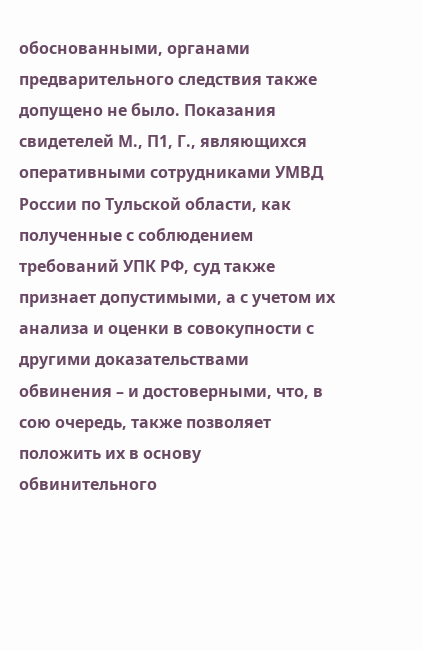обоснованными, органами предварительного следствия также допущено не было. Показания свидетелей М., П1, Г., являющихся оперативными сотрудниками УМВД России по Тульской области, как полученные с соблюдением требований УПК РФ, суд также признает допустимыми, а с учетом их анализа и оценки в совокупности с другими доказательствами обвинения – и достоверными, что, в сою очередь, также позволяет положить их в основу обвинительного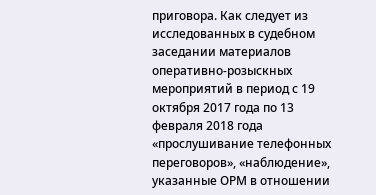приговора. Как следует из исследованных в судебном заседании материалов оперативно-розыскных мероприятий в период с 19 октября 2017 года по 13 февраля 2018 года «прослушивание телефонных переговоров», «наблюдение», указанные ОРМ в отношении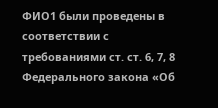ФИО1 были проведены в соответствии с требованиями ст. ст. 6, 7, 8 Федерального закона «Об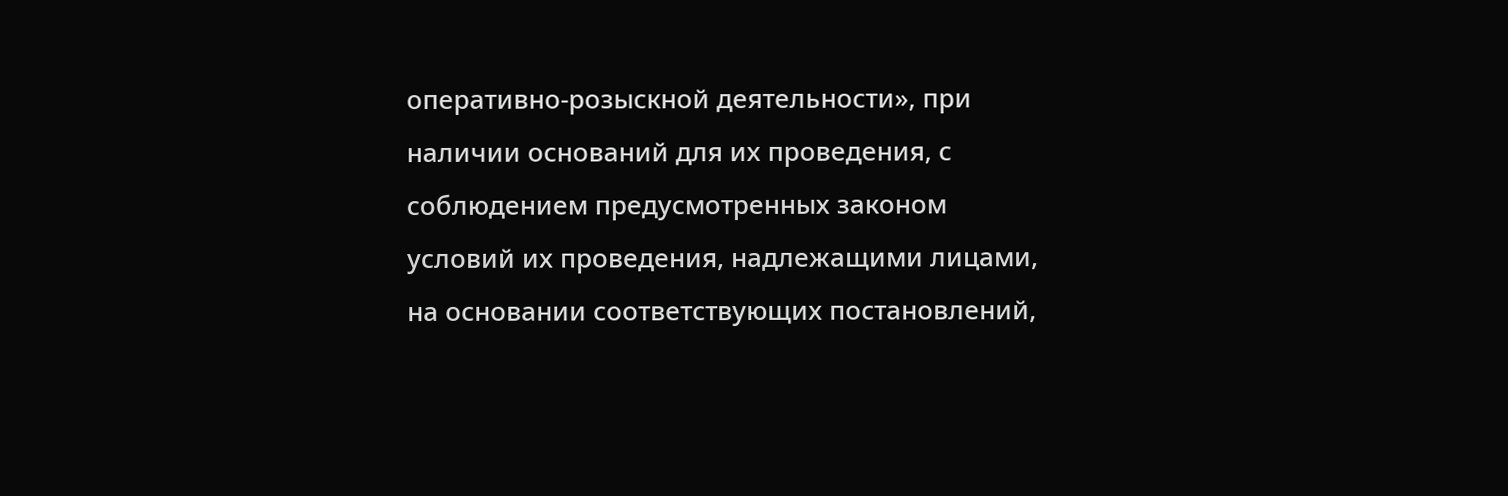оперативно-розыскной деятельности», при наличии оснований для их проведения, с соблюдением предусмотренных законом условий их проведения, надлежащими лицами, на основании соответствующих постановлений,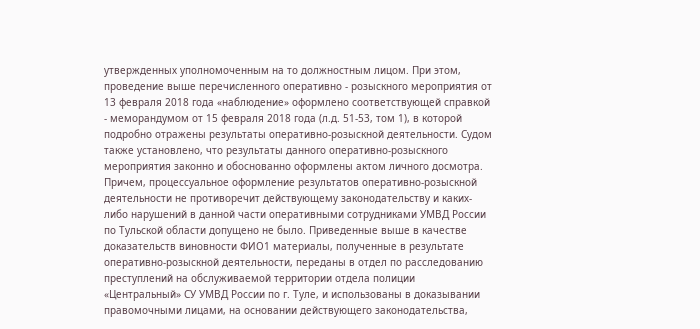утвержденных уполномоченным на то должностным лицом. При этом, проведение выше перечисленного оперативно - розыскного мероприятия от 13 февраля 2018 года «наблюдение» оформлено соответствующей справкой - меморандумом от 15 февраля 2018 года (л.д. 51-53, том 1), в которой подробно отражены результаты оперативно-розыскной деятельности. Судом также установлено, что результаты данного оперативно-розыскного мероприятия законно и обоснованно оформлены актом личного досмотра. Причем, процессуальное оформление результатов оперативно-розыскной деятельности не противоречит действующему законодательству и каких-либо нарушений в данной части оперативными сотрудниками УМВД России по Тульской области допущено не было. Приведенные выше в качестве доказательств виновности ФИО1 материалы, полученные в результате оперативно-розыскной деятельности, переданы в отдел по расследованию преступлений на обслуживаемой территории отдела полиции «Центральный» СУ УМВД России по г. Туле, и использованы в доказывании правомочными лицами, на основании действующего законодательства,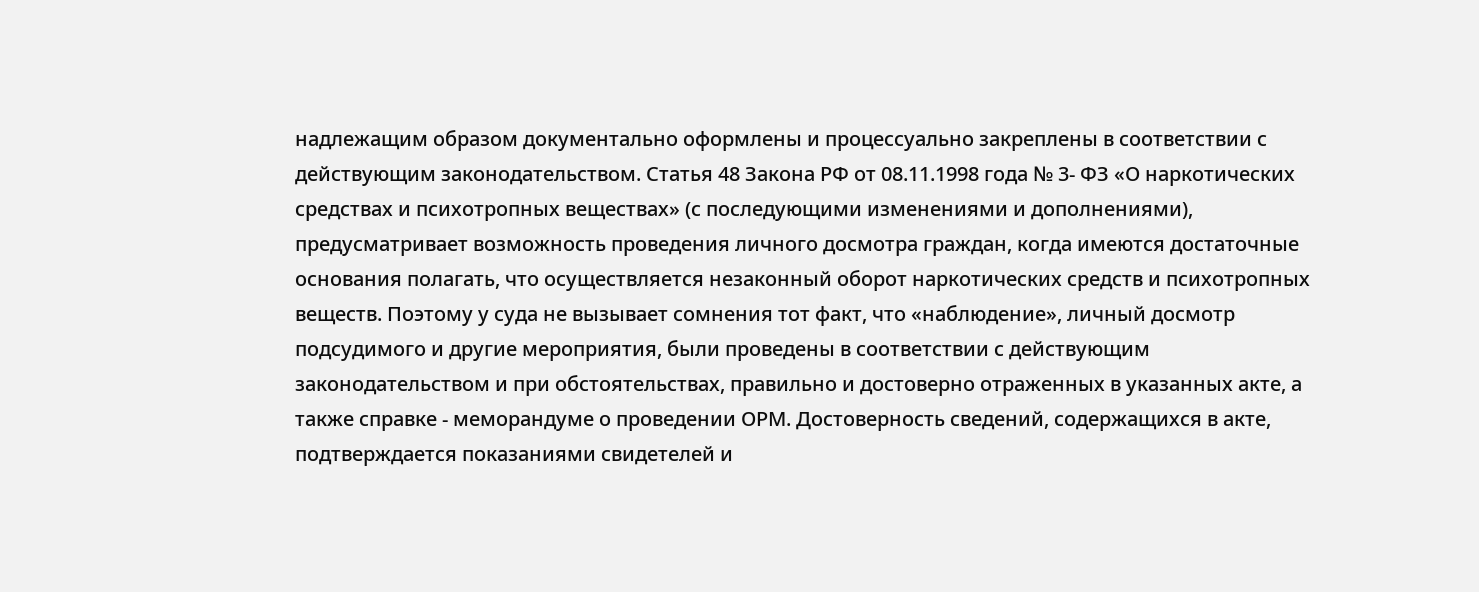надлежащим образом документально оформлены и процессуально закреплены в соответствии с действующим законодательством. Статья 48 Закона РФ от 08.11.1998 года № 3- ФЗ «О наркотических средствах и психотропных веществах» (с последующими изменениями и дополнениями), предусматривает возможность проведения личного досмотра граждан, когда имеются достаточные основания полагать, что осуществляется незаконный оборот наркотических средств и психотропных веществ. Поэтому у суда не вызывает сомнения тот факт, что «наблюдение», личный досмотр подсудимого и другие мероприятия, были проведены в соответствии с действующим законодательством и при обстоятельствах, правильно и достоверно отраженных в указанных акте, а также справке - меморандуме о проведении ОРМ. Достоверность сведений, содержащихся в акте, подтверждается показаниями свидетелей и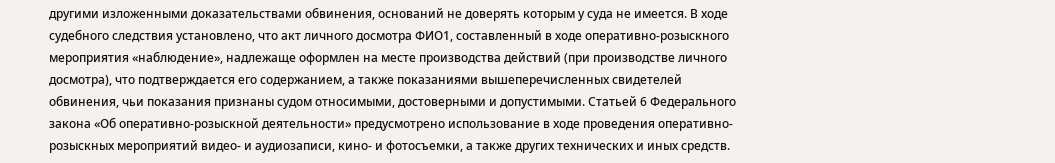другими изложенными доказательствами обвинения, оснований не доверять которым у суда не имеется. В ходе судебного следствия установлено, что акт личного досмотра ФИО1, составленный в ходе оперативно-розыскного мероприятия «наблюдение», надлежаще оформлен на месте производства действий (при производстве личного досмотра), что подтверждается его содержанием, а также показаниями вышеперечисленных свидетелей обвинения, чьи показания признаны судом относимыми, достоверными и допустимыми. Статьей 6 Федерального закона «Об оперативно-розыскной деятельности» предусмотрено использование в ходе проведения оперативно-розыскных мероприятий видео- и аудиозаписи, кино- и фотосъемки, а также других технических и иных средств.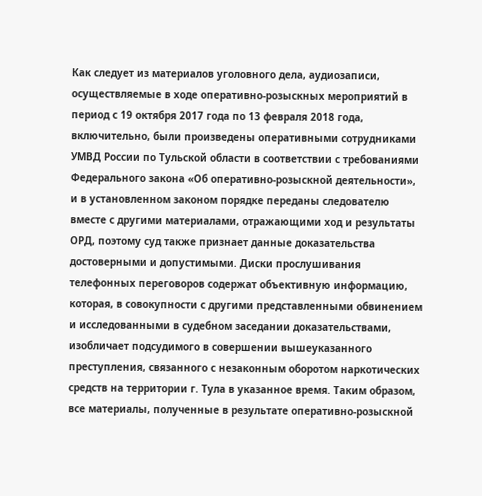Как следует из материалов уголовного дела, аудиозаписи, осуществляемые в ходе оперативно-розыскных мероприятий в период с 19 октября 2017 года по 13 февраля 2018 года, включительно, были произведены оперативными сотрудниками УМВД России по Тульской области в соответствии с требованиями Федерального закона «Об оперативно-розыскной деятельности», и в установленном законом порядке переданы следователю вместе с другими материалами, отражающими ход и результаты ОРД, поэтому суд также признает данные доказательства достоверными и допустимыми. Диски прослушивания телефонных переговоров содержат объективную информацию, которая, в совокупности с другими представленными обвинением и исследованными в судебном заседании доказательствами, изобличает подсудимого в совершении вышеуказанного преступления, связанного с незаконным оборотом наркотических средств на территории г. Тула в указанное время. Таким образом, все материалы, полученные в результате оперативно-розыскной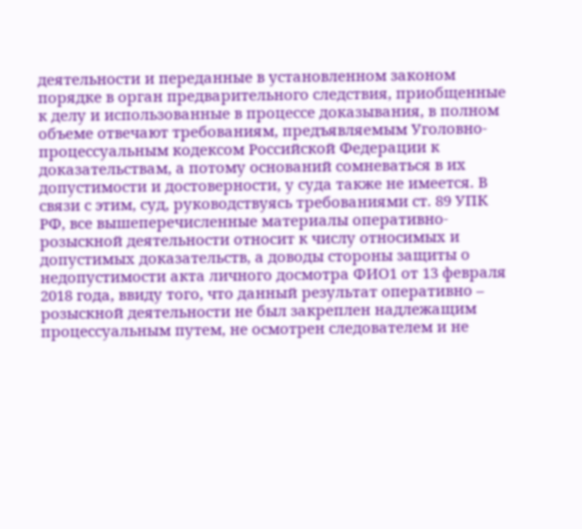деятельности и переданные в установленном законом порядке в орган предварительного следствия, приобщенные к делу и использованные в процессе доказывания, в полном объеме отвечают требованиям, предъявляемым Уголовно-процессуальным кодексом Российской Федерации к доказательствам, а потому оснований сомневаться в их допустимости и достоверности, у суда также не имеется. В связи с этим, суд, руководствуясь требованиями ст. 89 УПК РФ, все вышеперечисленные материалы оперативно-розыскной деятельности относит к числу относимых и допустимых доказательств, а доводы стороны защиты о недопустимости акта личного досмотра ФИО1 от 13 февраля 2018 года, ввиду того, что данный результат оперативно – розыскной деятельности не был закреплен надлежащим процессуальным путем, не осмотрен следователем и не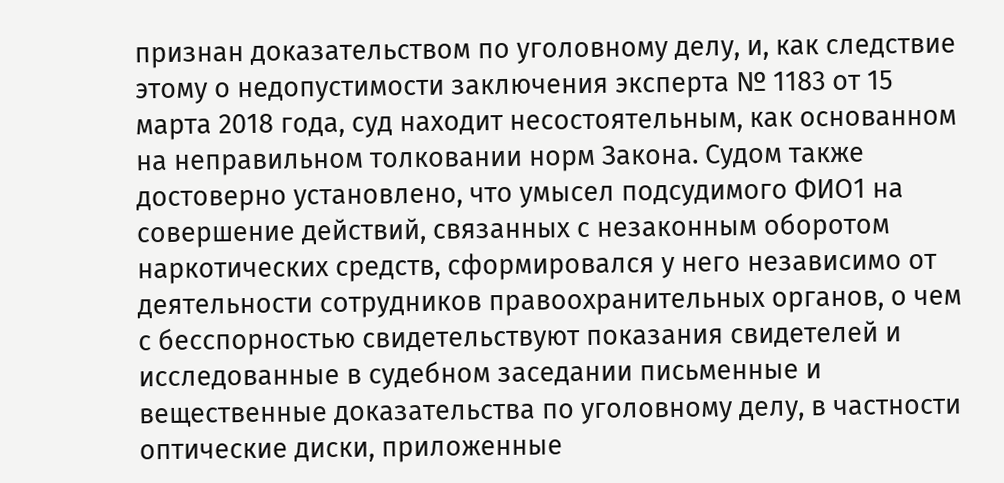признан доказательством по уголовному делу, и, как следствие этому о недопустимости заключения эксперта № 1183 от 15 марта 2018 года, суд находит несостоятельным, как основанном на неправильном толковании норм Закона. Судом также достоверно установлено, что умысел подсудимого ФИО1 на совершение действий, связанных с незаконным оборотом наркотических средств, сформировался у него независимо от деятельности сотрудников правоохранительных органов, о чем с бесспорностью свидетельствуют показания свидетелей и исследованные в судебном заседании письменные и вещественные доказательства по уголовному делу, в частности оптические диски, приложенные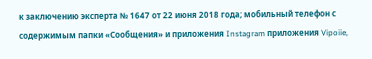к заключению эксперта № 1647 от 22 июня 2018 года; мобильный телефон с содержимым папки «Сообщения» и приложения Instagram приложения Vipoiie,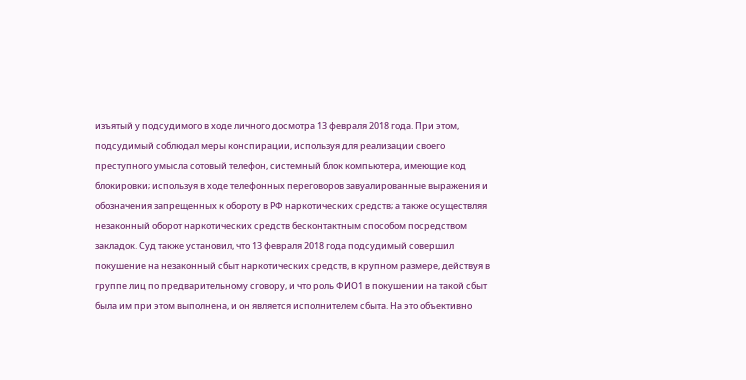изъятый у подсудимого в ходе личного досмотра 13 февраля 2018 года. При этом, подсудимый соблюдал меры конспирации, используя для реализации своего преступного умысла сотовый телефон, системный блок компьютера, имеющие код блокировки; используя в ходе телефонных переговоров завуалированные выражения и обозначения запрещенных к обороту в РФ наркотических средств; а также осуществляя незаконный оборот наркотических средств бесконтактным способом посредством закладок. Суд также установил, что 13 февраля 2018 года подсудимый совершил покушение на незаконный сбыт наркотических средств, в крупном размере, действуя в группе лиц по предварительному сговору, и что роль ФИО1 в покушении на такой сбыт была им при этом выполнена, и он является исполнителем сбыта. На это объективно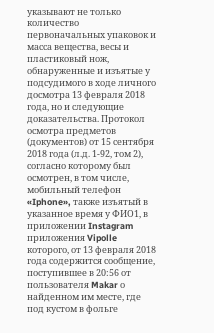указывают не только количество первоначальных упаковок и масса вещества, весы и пластиковый нож, обнаруженные и изъятые у подсудимого в ходе личного досмотра 13 февраля 2018 года, но и следующие доказательства. Протокол осмотра предметов (документов) от 15 сентября 2018 года (л.д. 1-92, том 2), согласно которому был осмотрен, в том числе, мобильный телефон «Iphone», также изъятый в указанное время у ФИО1, в приложении Instagram приложения Vipolle которого, от 13 февраля 2018 года содержится сообщение, поступившее в 20:56 от пользователя Makar о найденном им месте, где под кустом в фольге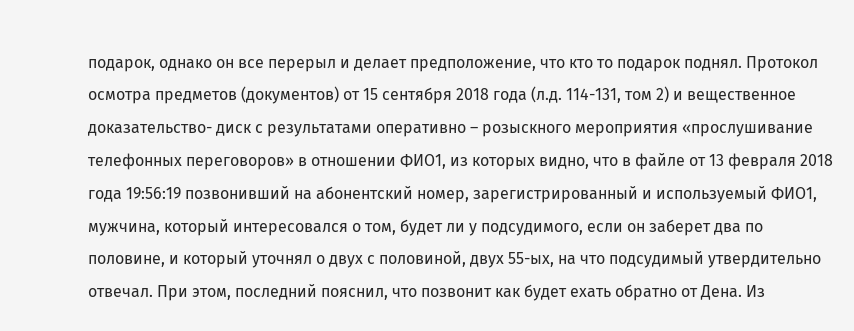подарок, однако он все перерыл и делает предположение, что кто то подарок поднял. Протокол осмотра предметов (документов) от 15 сентября 2018 года (л.д. 114-131, том 2) и вещественное доказательство- диск с результатами оперативно – розыскного мероприятия «прослушивание телефонных переговоров» в отношении ФИО1, из которых видно, что в файле от 13 февраля 2018 года 19:56:19 позвонивший на абонентский номер, зарегистрированный и используемый ФИО1, мужчина, который интересовался о том, будет ли у подсудимого, если он заберет два по половине, и который уточнял о двух с половиной, двух 55-ых, на что подсудимый утвердительно отвечал. При этом, последний пояснил, что позвонит как будет ехать обратно от Дена. Из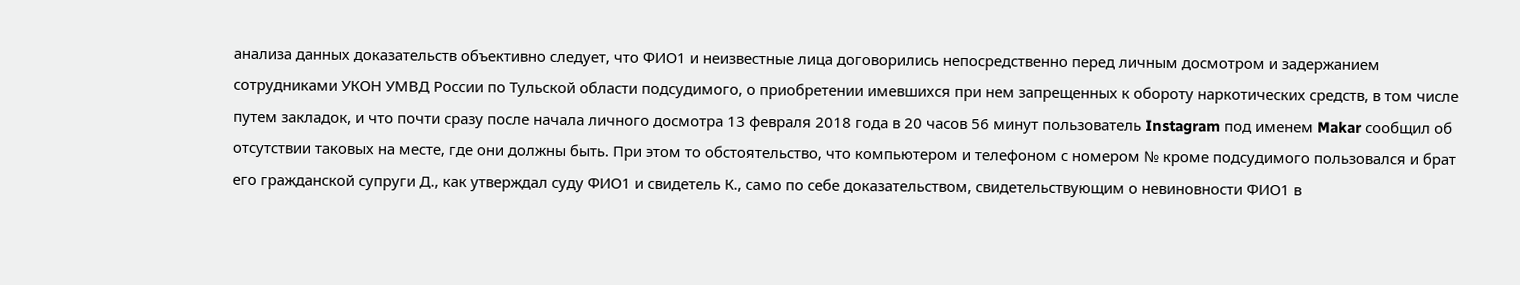анализа данных доказательств объективно следует, что ФИО1 и неизвестные лица договорились непосредственно перед личным досмотром и задержанием сотрудниками УКОН УМВД России по Тульской области подсудимого, о приобретении имевшихся при нем запрещенных к обороту наркотических средств, в том числе путем закладок, и что почти сразу после начала личного досмотра 13 февраля 2018 года в 20 часов 56 минут пользователь Instagram под именем Makar сообщил об отсутствии таковых на месте, где они должны быть. При этом то обстоятельство, что компьютером и телефоном с номером № кроме подсудимого пользовался и брат его гражданской супруги Д., как утверждал суду ФИО1 и свидетель К., само по себе доказательством, свидетельствующим о невиновности ФИО1 в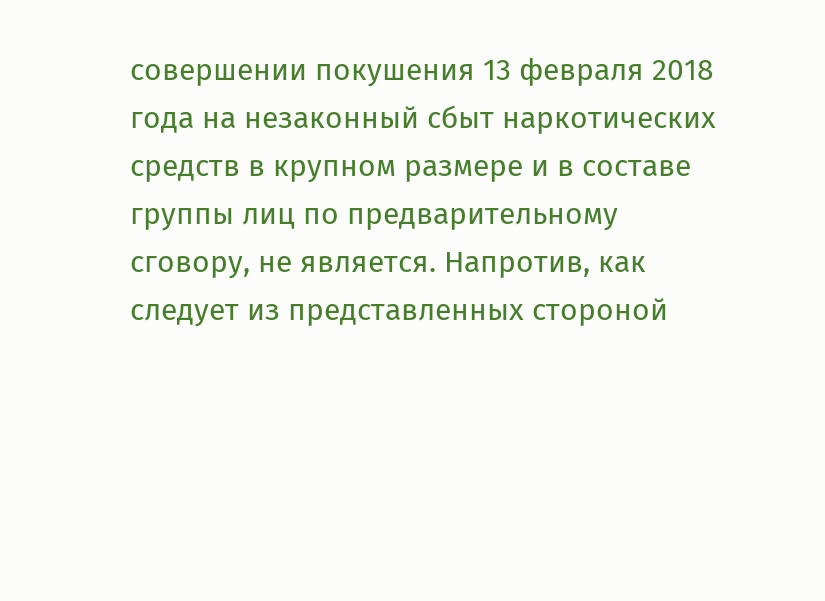совершении покушения 13 февраля 2018 года на незаконный сбыт наркотических средств в крупном размере и в составе группы лиц по предварительному сговору, не является. Напротив, как следует из представленных стороной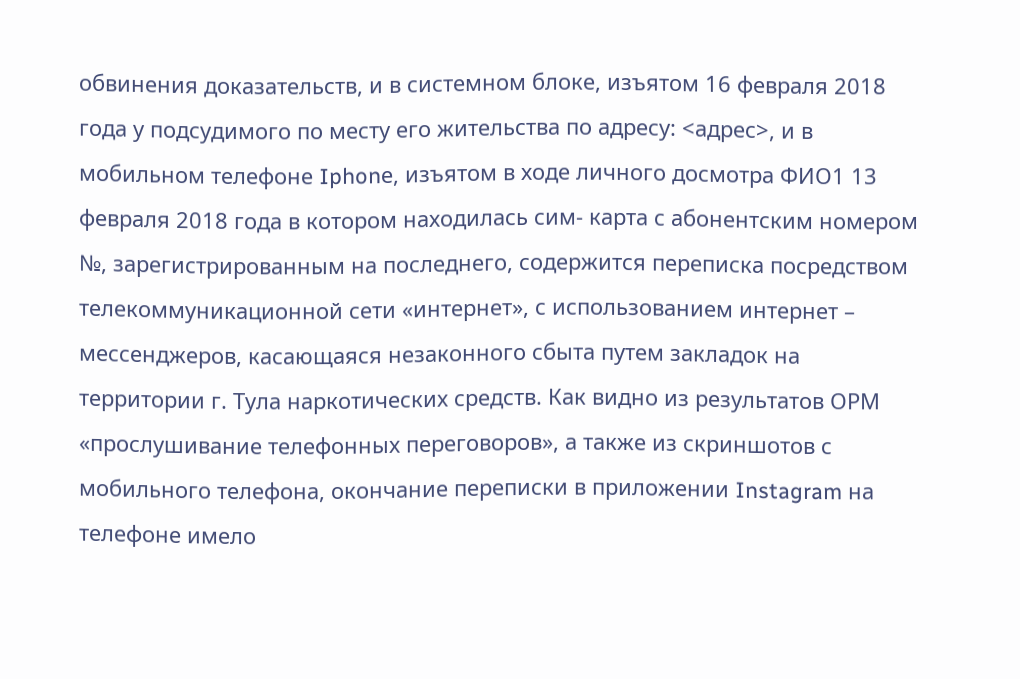обвинения доказательств, и в системном блоке, изъятом 16 февраля 2018 года у подсудимого по месту его жительства по адресу: <адрес>, и в мобильном телефоне Iphonе, изъятом в ходе личного досмотра ФИО1 13 февраля 2018 года в котором находилась сим- карта с абонентским номером №, зарегистрированным на последнего, содержится переписка посредством телекоммуникационной сети «интернет», с использованием интернет – мессенджеров, касающаяся незаконного сбыта путем закладок на территории г. Тула наркотических средств. Как видно из результатов ОРМ «прослушивание телефонных переговоров», а также из скриншотов с мобильного телефона, окончание переписки в приложении Instagram на телефоне имело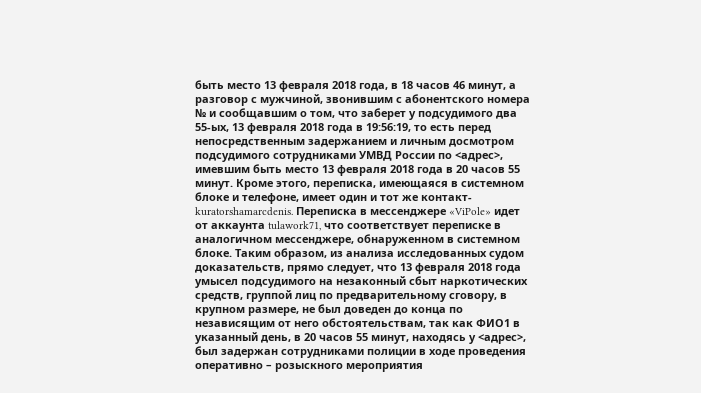быть место 13 февраля 2018 года, в 18 часов 46 минут, а разговор с мужчиной, звонившим с абонентского номера № и сообщавшим о том, что заберет у подсудимого два 55-ых, 13 февраля 2018 года в 19:56:19, то есть перед непосредственным задержанием и личным досмотром подсудимого сотрудниками УМВД России по <адрес>, имевшим быть место 13 февраля 2018 года в 20 часов 55 минут. Кроме этого, переписка, имеющаяся в системном блоке и телефоне, имеет один и тот же контакт- kuratorshamarcdenis. Переписка в мессенджере «ViPole» идет от аккаунта tulawork71, что соответствует переписке в аналогичном мессенджере, обнаруженном в системном блоке. Таким образом, из анализа исследованных судом доказательств, прямо следует, что 13 февраля 2018 года умысел подсудимого на незаконный сбыт наркотических средств, группой лиц по предварительному сговору, в крупном размере, не был доведен до конца по независящим от него обстоятельствам, так как ФИО1 в указанный день, в 20 часов 55 минут, находясь у <адрес>, был задержан сотрудниками полиции в ходе проведения оперативно – розыскного мероприятия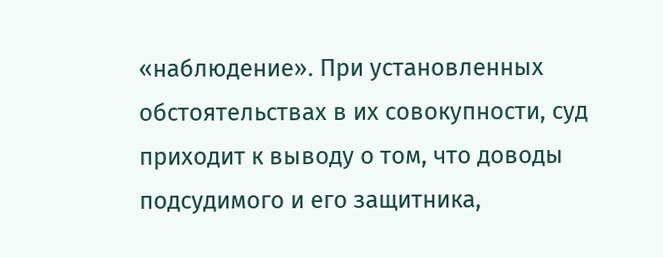«наблюдение». При установленных обстоятельствах в их совокупности, суд приходит к выводу о том, что доводы подсудимого и его защитника,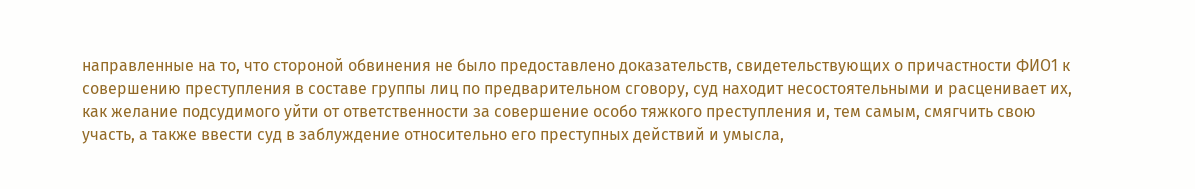направленные на то, что стороной обвинения не было предоставлено доказательств, свидетельствующих о причастности ФИО1 к совершению преступления в составе группы лиц по предварительном сговору, суд находит несостоятельными и расценивает их, как желание подсудимого уйти от ответственности за совершение особо тяжкого преступления и, тем самым, смягчить свою участь, а также ввести суд в заблуждение относительно его преступных действий и умысла,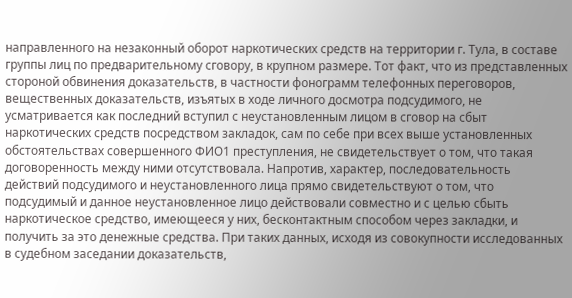направленного на незаконный оборот наркотических средств на территории г. Тула, в составе группы лиц по предварительному сговору, в крупном размере. Тот факт, что из представленных стороной обвинения доказательств, в частности фонограмм телефонных переговоров, вещественных доказательств, изъятых в ходе личного досмотра подсудимого, не усматривается как последний вступил с неустановленным лицом в сговор на сбыт наркотических средств посредством закладок, сам по себе при всех выше установленных обстоятельствах совершенного ФИО1 преступления, не свидетельствует о том, что такая договоренность между ними отсутствовала. Напротив, характер, последовательность действий подсудимого и неустановленного лица прямо свидетельствуют о том, что подсудимый и данное неустановленное лицо действовали совместно и с целью сбыть наркотическое средство, имеющееся у них, бесконтактным способом через закладки, и получить за это денежные средства. При таких данных, исходя из совокупности исследованных в судебном заседании доказательств,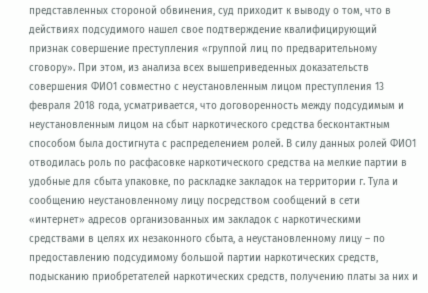представленных стороной обвинения, суд приходит к выводу о том, что в действиях подсудимого нашел свое подтверждение квалифицирующий признак совершение преступления «группой лиц по предварительному сговору». При этом, из анализа всех вышеприведенных доказательств совершения ФИО1 совместно с неустановленным лицом преступления 13 февраля 2018 года, усматривается, что договоренность между подсудимым и неустановленным лицом на сбыт наркотического средства бесконтактным способом была достигнута с распределением ролей. В силу данных ролей ФИО1 отводилась роль по расфасовке наркотического средства на мелкие партии в удобные для сбыта упаковке, по раскладке закладок на территории г. Тула и сообщению неустановленному лицу посредством сообщений в сети «интернет» адресов организованных им закладок с наркотическими средствами в целях их незаконного сбыта, а неустановленному лицу – по предоставлению подсудимому большой партии наркотических средств, подысканию приобретателей наркотических средств, получению платы за них и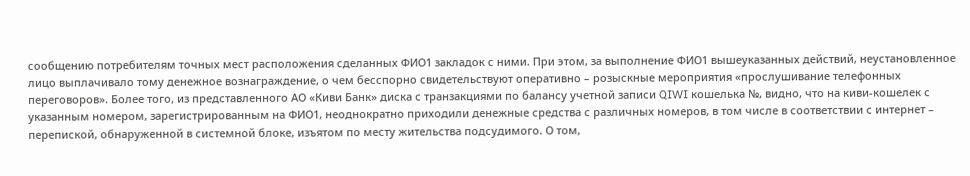сообщению потребителям точных мест расположения сделанных ФИО1 закладок с ними. При этом, за выполнение ФИО1 вышеуказанных действий, неустановленное лицо выплачивало тому денежное вознаграждение, о чем бесспорно свидетельствуют оперативно – розыскные мероприятия «прослушивание телефонных переговоров». Более того, из представленного АО «Киви Банк» диска с транзакциями по балансу учетной записи QIWI кошелька №, видно, что на киви-кошелек с указанным номером, зарегистрированным на ФИО1, неоднократно приходили денежные средства с различных номеров, в том числе в соответствии с интернет – перепиской, обнаруженной в системной блоке, изъятом по месту жительства подсудимого. О том,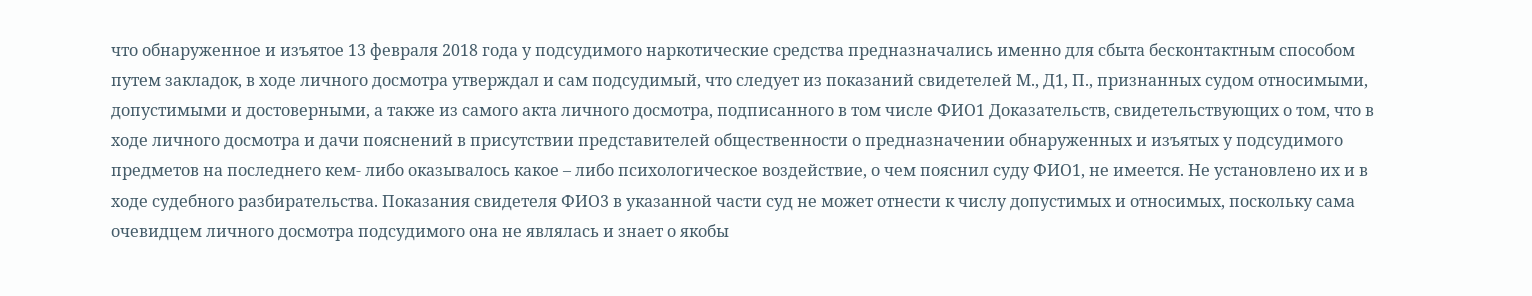что обнаруженное и изъятое 13 февраля 2018 года у подсудимого наркотические средства предназначались именно для сбыта бесконтактным способом путем закладок, в ходе личного досмотра утверждал и сам подсудимый, что следует из показаний свидетелей М., Д1, П., признанных судом относимыми, допустимыми и достоверными, а также из самого акта личного досмотра, подписанного в том числе ФИО1 Доказательств, свидетельствующих о том, что в ходе личного досмотра и дачи пояснений в присутствии представителей общественности о предназначении обнаруженных и изъятых у подсудимого предметов на последнего кем- либо оказывалось какое – либо психологическое воздействие, о чем пояснил суду ФИО1, не имеется. Не установлено их и в ходе судебного разбирательства. Показания свидетеля ФИО3 в указанной части суд не может отнести к числу допустимых и относимых, поскольку сама очевидцем личного досмотра подсудимого она не являлась и знает о якобы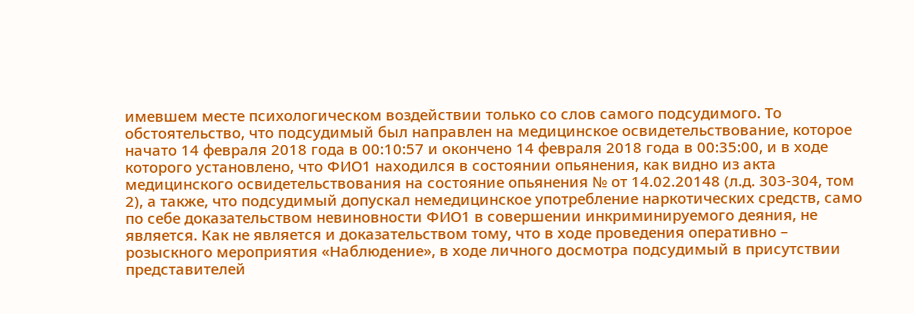имевшем месте психологическом воздействии только со слов самого подсудимого. То обстоятельство, что подсудимый был направлен на медицинское освидетельствование, которое начато 14 февраля 2018 года в 00:10:57 и окончено 14 февраля 2018 года в 00:35:00, и в ходе которого установлено, что ФИО1 находился в состоянии опьянения, как видно из акта медицинского освидетельствования на состояние опьянения № от 14.02.20148 (л.д. 303-304, том 2), а также, что подсудимый допускал немедицинское употребление наркотических средств, само по себе доказательством невиновности ФИО1 в совершении инкриминируемого деяния, не является. Как не является и доказательством тому, что в ходе проведения оперативно – розыскного мероприятия «Наблюдение», в ходе личного досмотра подсудимый в присутствии представителей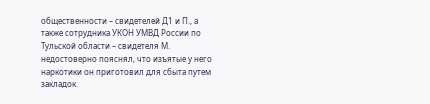общественности – свидетелей Д1 и П., а также сотрудника УКОН УМВД России по Тульской области – свидетеля М. недостоверно пояснял, что изъятые у него наркотики он приготовил для сбыта путем закладок.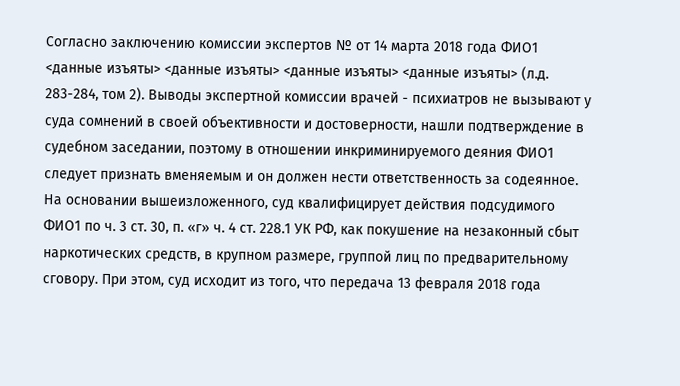Согласно заключению комиссии экспертов № от 14 марта 2018 года ФИО1 <данные изъяты> <данные изъяты> <данные изъяты> <данные изъяты> (л.д. 283-284, том 2). Выводы экспертной комиссии врачей - психиатров не вызывают у суда сомнений в своей объективности и достоверности, нашли подтверждение в судебном заседании, поэтому в отношении инкриминируемого деяния ФИО1 следует признать вменяемым и он должен нести ответственность за содеянное. На основании вышеизложенного, суд квалифицирует действия подсудимого ФИО1 по ч. 3 ст. 30, п. «г» ч. 4 ст. 228.1 УК РФ, как покушение на незаконный сбыт наркотических средств, в крупном размере, группой лиц по предварительному сговору. При этом, суд исходит из того, что передача 13 февраля 2018 года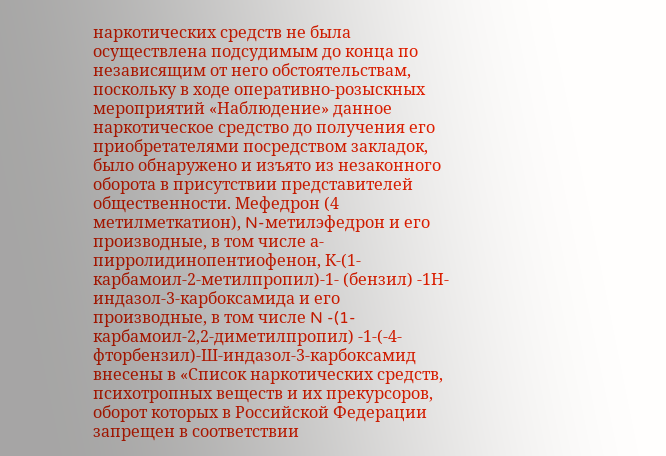наркотических средств не была осуществлена подсудимым до конца по независящим от него обстоятельствам, поскольку в ходе оперативно-розыскных мероприятий «Наблюдение» данное наркотическое средство до получения его приобретателями посредством закладок, было обнаружено и изъято из незаконного оборота в присутствии представителей общественности. Мефедрон (4 метилметкатион), N-метилэфедрон и его производные, в том числе а-пирролидинопентиофенон, К-(1-карбамоил-2-метилпропил)-1- (бензил) -1Н-индазол-3-карбоксамида и его производные, в том числе N -(1-карбамоил-2,2-диметилпропил) -1-(-4-фторбензил)-Ш-индазол-3-карбоксамид внесены в «Список наркотических средств, психотропных веществ и их прекурсоров, оборот которых в Российской Федерации запрещен в соответствии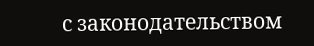с законодательством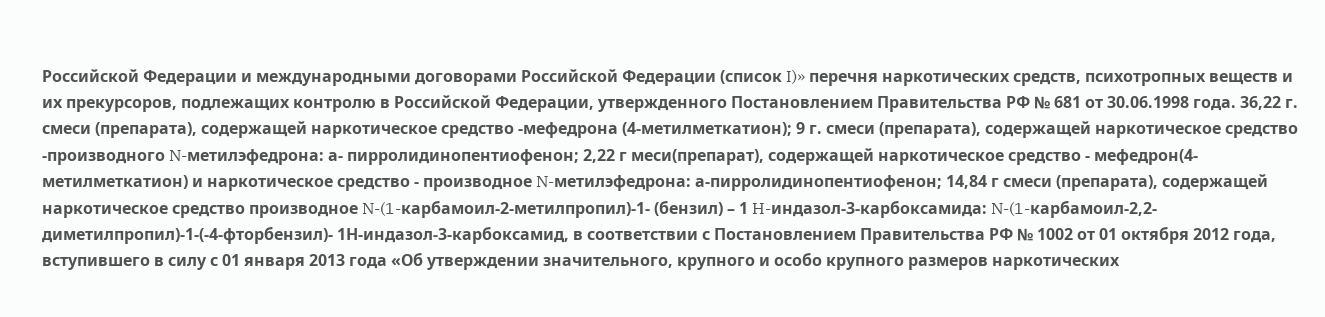Российской Федерации и международными договорами Российской Федерации (список I)» перечня наркотических средств, психотропных веществ и их прекурсоров, подлежащих контролю в Российской Федерации, утвержденного Постановлением Правительства РФ № 681 от 30.06.1998 года. 36,22 г. смеси (препарата), содержащей наркотическое средство -мефедрона (4-метилметкатион); 9 г. смеси (препарата), содержащей наркотическое средство -производного N-метилэфедрона: а- пирролидинопентиофенон; 2,22 г меси(препарат), содержащей наркотическое средство - мефедрон(4-метилметкатион) и наркотическое средство - производное N-метилэфедрона: а-пирролидинопентиофенон; 14,84 г смеси (препарата), содержащей наркотическое средство производное N-(1-карбамоил-2-метилпропил)-1- (бензил) – 1 H-индазол-3-карбоксамида: N-(1-карбамоил-2,2-диметилпропил)-1-(-4-фторбензил)- 1Н-индазол-3-карбоксамид, в соответствии с Постановлением Правительства РФ № 1002 от 01 октября 2012 года, вступившего в силу с 01 января 2013 года «Об утверждении значительного, крупного и особо крупного размеров наркотических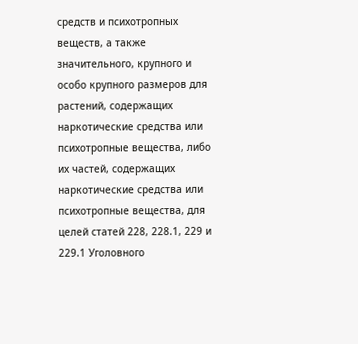средств и психотропных веществ, а также значительного, крупного и особо крупного размеров для растений, содержащих наркотические средства или психотропные вещества, либо их частей, содержащих наркотические средства или психотропные вещества, для целей статей 228, 228.1, 229 и 229.1 Уголовного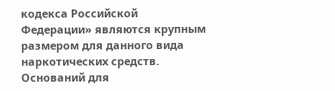кодекса Российской Федерации» являются крупным размером для данного вида наркотических средств. Оснований для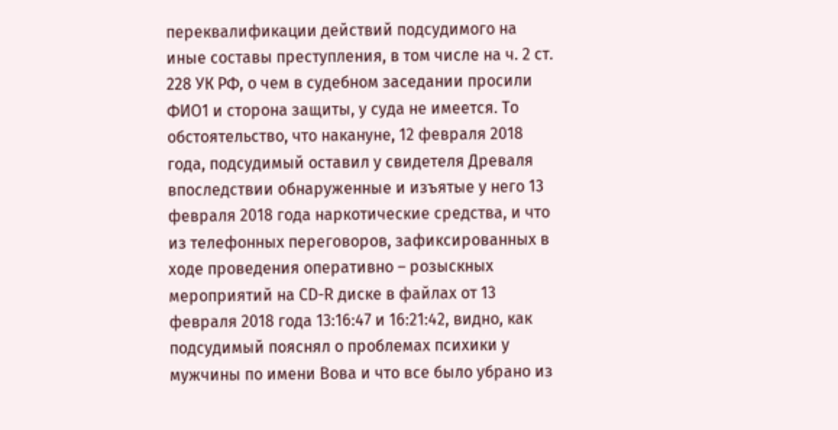переквалификации действий подсудимого на иные составы преступления, в том числе на ч. 2 ст. 228 УК РФ, о чем в судебном заседании просили ФИО1 и сторона защиты, у суда не имеется. То обстоятельство, что накануне, 12 февраля 2018 года, подсудимый оставил у свидетеля Древаля впоследствии обнаруженные и изъятые у него 13 февраля 2018 года наркотические средства, и что из телефонных переговоров, зафиксированных в ходе проведения оперативно – розыскных мероприятий на CD-R диске в файлах от 13 февраля 2018 года 13:16:47 и 16:21:42, видно, как подсудимый пояснял о проблемах психики у мужчины по имени Вова и что все было убрано из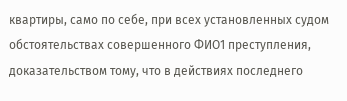квартиры, само по себе, при всех установленных судом обстоятельствах совершенного ФИО1 преступления, доказательством тому, что в действиях последнего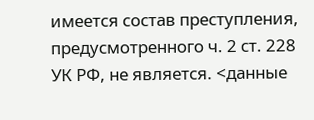имеется состав преступления, предусмотренного ч. 2 ст. 228 УК РФ, не является. <данные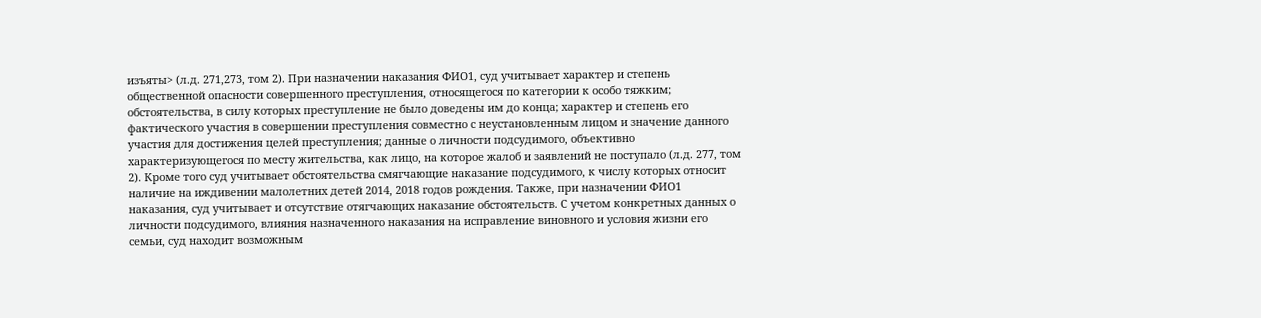изъяты> (л.д. 271,273, том 2). При назначении наказания ФИО1, суд учитывает характер и степень общественной опасности совершенного преступления, относящегося по категории к особо тяжким; обстоятельства, в силу которых преступление не было доведены им до конца; характер и степень его фактического участия в совершении преступления совместно с неустановленным лицом и значение данного участия для достижения целей преступления; данные о личности подсудимого, объективно характеризующегося по месту жительства, как лицо, на которое жалоб и заявлений не поступало (л.д. 277, том 2). Кроме того суд учитывает обстоятельства смягчающие наказание подсудимого, к числу которых относит наличие на иждивении малолетних детей 2014, 2018 годов рождения. Также, при назначении ФИО1 наказания, суд учитывает и отсутствие отягчающих наказание обстоятельств. С учетом конкретных данных о личности подсудимого, влияния назначенного наказания на исправление виновного и условия жизни его семьи, суд находит возможным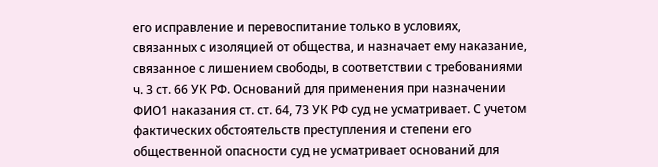его исправление и перевоспитание только в условиях, связанных с изоляцией от общества, и назначает ему наказание, связанное с лишением свободы, в соответствии с требованиями ч. 3 ст. 66 УК РФ. Оснований для применения при назначении ФИО1 наказания ст. ст. 64, 73 УК РФ суд не усматривает. С учетом фактических обстоятельств преступления и степени его общественной опасности суд не усматривает оснований для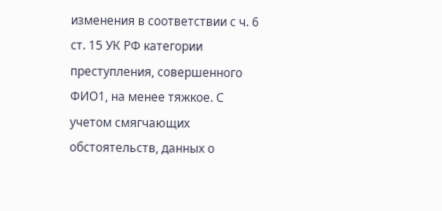изменения в соответствии с ч. 6 ст. 15 УК РФ категории преступления, совершенного ФИО1, на менее тяжкое. С учетом смягчающих обстоятельств, данных о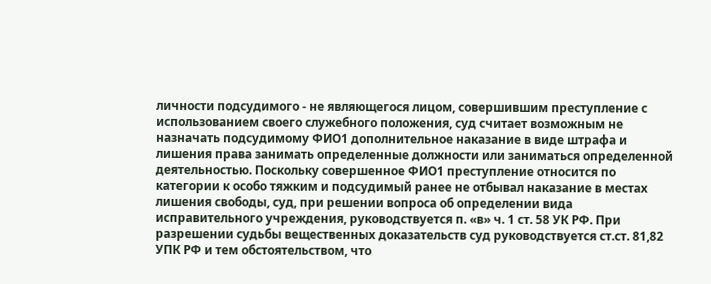личности подсудимого - не являющегося лицом, совершившим преступление с использованием своего служебного положения, суд считает возможным не назначать подсудимому ФИО1 дополнительное наказание в виде штрафа и лишения права занимать определенные должности или заниматься определенной деятельностью. Поскольку совершенное ФИО1 преступление относится по категории к особо тяжким и подсудимый ранее не отбывал наказание в местах лишения свободы, суд, при решении вопроса об определении вида исправительного учреждения, руководствуется п. «в» ч. 1 ст. 58 УК РФ. При разрешении судьбы вещественных доказательств суд руководствуется ст.ст. 81,82 УПК РФ и тем обстоятельством, что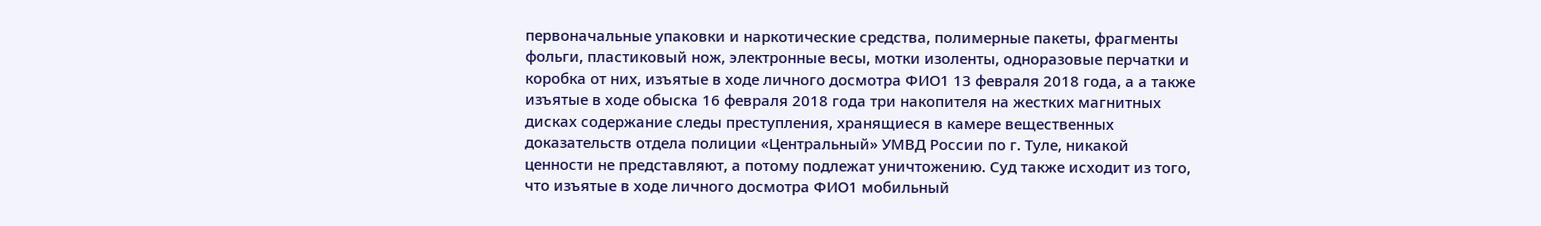первоначальные упаковки и наркотические средства, полимерные пакеты, фрагменты фольги, пластиковый нож, электронные весы, мотки изоленты, одноразовые перчатки и коробка от них, изъятые в ходе личного досмотра ФИО1 13 февраля 2018 года, а а также изъятые в ходе обыска 16 февраля 2018 года три накопителя на жестких магнитных дисках содержание следы преступления, хранящиеся в камере вещественных доказательств отдела полиции «Центральный» УМВД России по г. Туле, никакой ценности не представляют, а потому подлежат уничтожению. Суд также исходит из того, что изъятые в ходе личного досмотра ФИО1 мобильный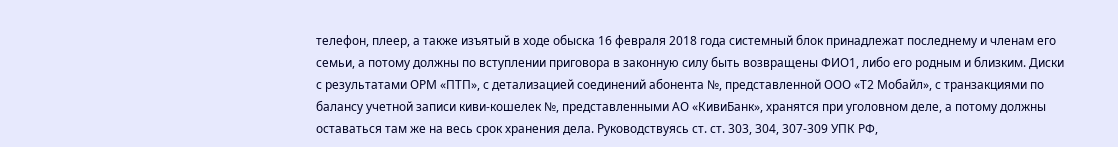телефон, плеер, а также изъятый в ходе обыска 16 февраля 2018 года системный блок принадлежат последнему и членам его семьи, а потому должны по вступлении приговора в законную силу быть возвращены ФИО1, либо его родным и близким. Диски с результатами ОРМ «ПТП», с детализацией соединений абонента №, представленной ООО «Т2 Мобайл», с транзакциями по балансу учетной записи киви-кошелек №, представленными АО «КивиБанк», хранятся при уголовном деле, а потому должны оставаться там же на весь срок хранения дела. Руководствуясь ст. ст. 303, 304, 307-309 УПК РФ,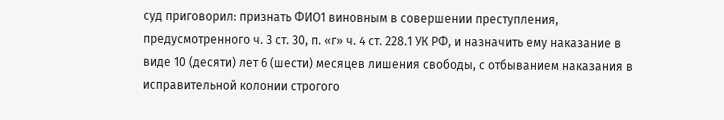суд приговорил: признать ФИО1 виновным в совершении преступления, предусмотренного ч. 3 ст. 30, п. «г» ч. 4 ст. 228.1 УК РФ, и назначить ему наказание в виде 10 (десяти) лет 6 (шести) месяцев лишения свободы, с отбыванием наказания в исправительной колонии строгого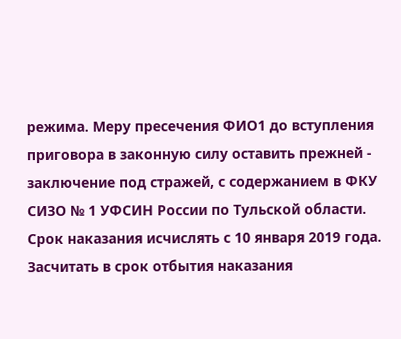режима. Меру пресечения ФИО1 до вступления приговора в законную силу оставить прежней - заключение под стражей, с содержанием в ФКУ СИЗО № 1 УФСИН России по Тульской области. Срок наказания исчислять с 10 января 2019 года. Засчитать в срок отбытия наказания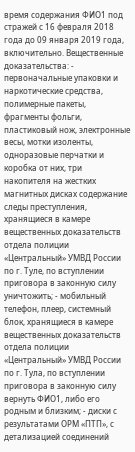время содержания ФИО1 под стражей с 16 февраля 2018 года до 09 января 2019 года, включительно. Вещественные доказательства: - первоначальные упаковки и наркотические средства, полимерные пакеты, фрагменты фольги, пластиковый нож, электронные весы, мотки изоленты, одноразовые перчатки и коробка от них, три накопителя на жестких магнитных дисках содержание следы преступления, хранящиеся в камере вещественных доказательств отдела полиции «Центральный» УМВД России по г. Туле, по вступлении приговора в законную силу уничтожить; - мобильный телефон, плеер, системный блок, хранящиеся в камере вещественных доказательств отдела полиции «Центральный» УМВД России по г. Тула, по вступлении приговора в законную силу вернуть ФИО1, либо его родным и близким; - диски с результатами ОРМ «ПТП», с детализацией соединений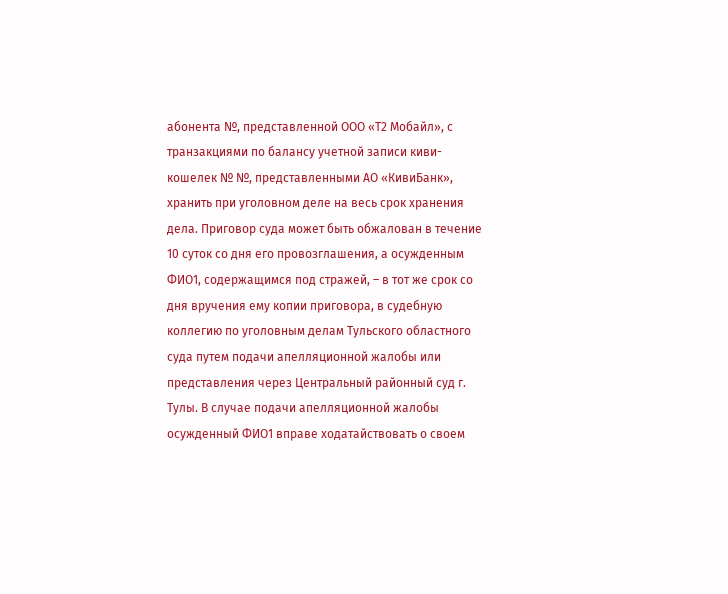абонента №, представленной ООО «Т2 Мобайл», с транзакциями по балансу учетной записи киви-кошелек № №, представленными АО «КивиБанк», хранить при уголовном деле на весь срок хранения дела. Приговор суда может быть обжалован в течение 10 суток со дня его провозглашения, а осужденным ФИО1, содержащимся под стражей, – в тот же срок со дня вручения ему копии приговора, в судебную коллегию по уголовным делам Тульского областного суда путем подачи апелляционной жалобы или представления через Центральный районный суд г. Тулы. В случае подачи апелляционной жалобы осужденный ФИО1 вправе ходатайствовать о своем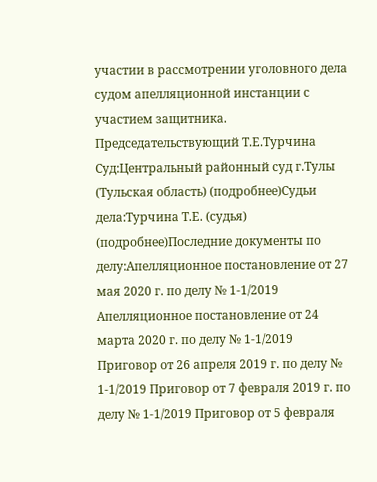участии в рассмотрении уголовного дела судом апелляционной инстанции с участием защитника. Председательствующий Т.Е.Турчина Суд:Центральный районный суд г.Тулы (Тульская область) (подробнее)Судьи дела:Турчина Т.Е. (судья) (подробнее)Последние документы по делу:Апелляционное постановление от 27 мая 2020 г. по делу № 1-1/2019 Апелляционное постановление от 24 марта 2020 г. по делу № 1-1/2019 Приговор от 26 апреля 2019 г. по делу № 1-1/2019 Приговор от 7 февраля 2019 г. по делу № 1-1/2019 Приговор от 5 февраля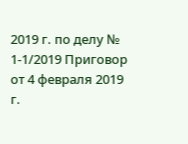2019 г. по делу № 1-1/2019 Приговор от 4 февраля 2019 г.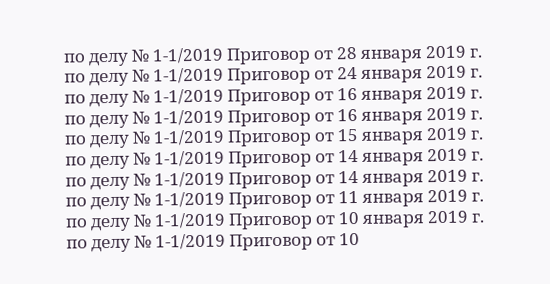по делу № 1-1/2019 Приговор от 28 января 2019 г. по делу № 1-1/2019 Приговор от 24 января 2019 г. по делу № 1-1/2019 Приговор от 16 января 2019 г. по делу № 1-1/2019 Приговор от 16 января 2019 г. по делу № 1-1/2019 Приговор от 15 января 2019 г. по делу № 1-1/2019 Приговор от 14 января 2019 г. по делу № 1-1/2019 Приговор от 14 января 2019 г. по делу № 1-1/2019 Приговор от 11 января 2019 г. по делу № 1-1/2019 Приговор от 10 января 2019 г. по делу № 1-1/2019 Приговор от 10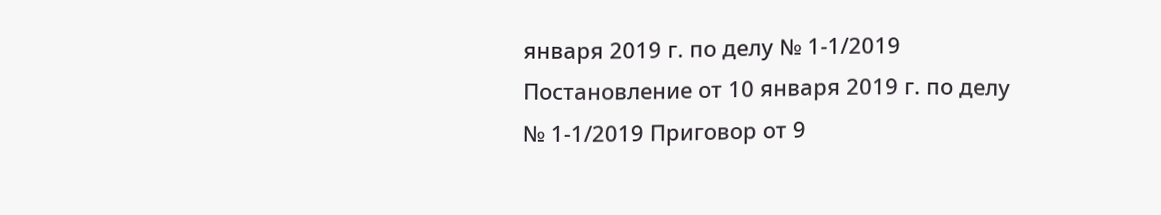января 2019 г. по делу № 1-1/2019 Постановление от 10 января 2019 г. по делу № 1-1/2019 Приговор от 9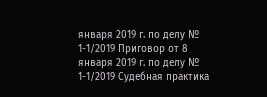января 2019 г. по делу № 1-1/2019 Приговор от 8 января 2019 г. по делу № 1-1/2019 Судебная практика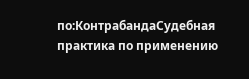по:КонтрабандаСудебная практика по применению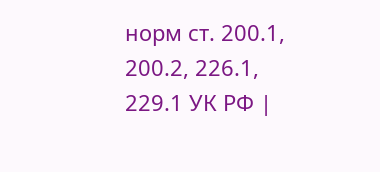норм ст. 200.1, 200.2, 226.1, 229.1 УК РФ |